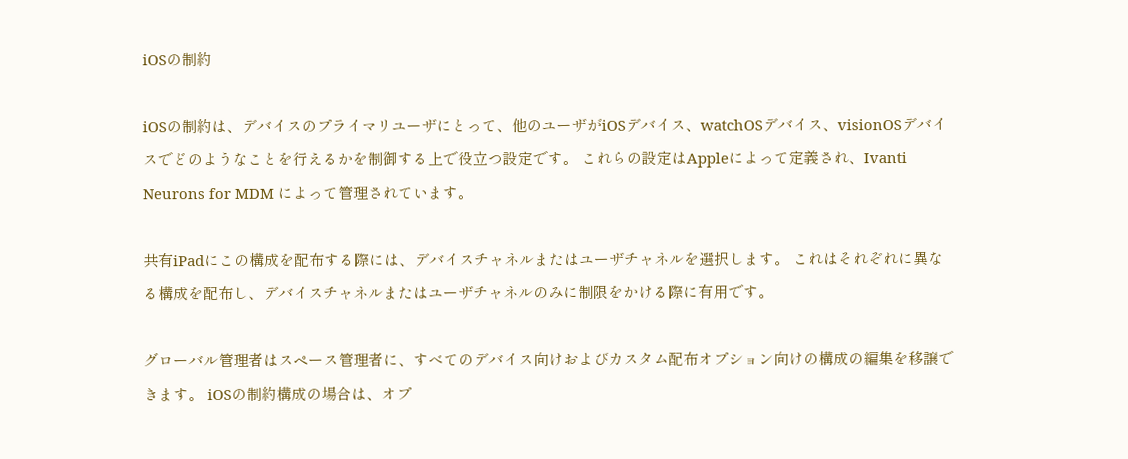iOSの制約

iOSの制約は、デバイスのプライマリユーザにとって、他のユーザがiOSデバイス、watchOSデバイス、visionOSデバイスでどのようなことを行えるかを制御する上で役立つ設定です。 これらの設定はAppleによって定義され、Ivanti Neurons for MDM によって管理されています。

共有iPadにこの構成を配布する際には、デバイスチャネルまたはユーザチャネルを選択します。 これはそれぞれに異なる構成を配布し、デバイスチャネルまたはユーザチャネルのみに制限をかける際に有用です。

グローバル管理者はスペース管理者に、すべてのデバイス向けおよびカスタム配布オプション向けの構成の編集を移譲できます。 iOSの制約構成の場合は、オプ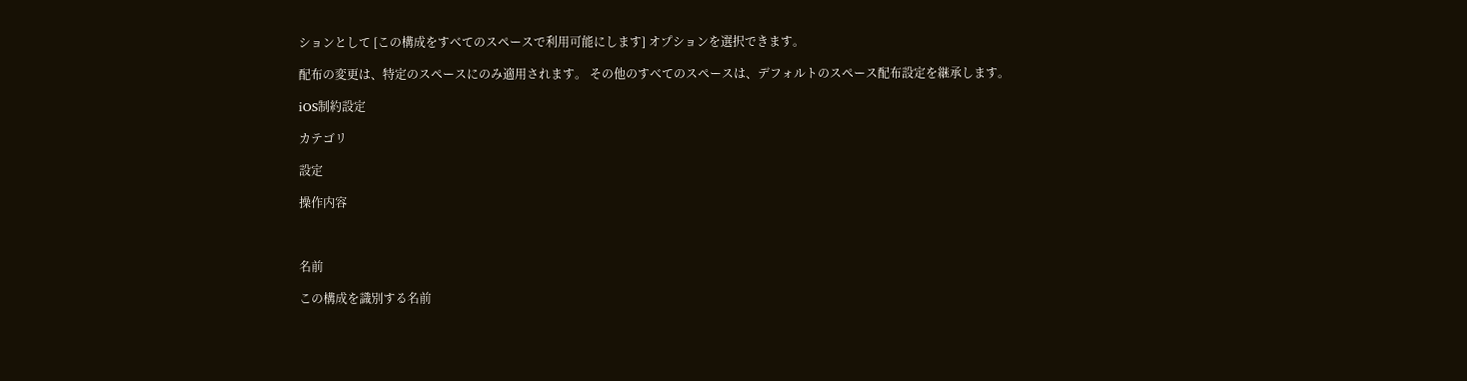ションとして [この構成をすべてのスペースで利用可能にします] オプションを選択できます。

配布の変更は、特定のスペースにのみ適用されます。 その他のすべてのスペースは、デフォルトのスペース配布設定を継承します。

iOS制約設定

カテゴリ

設定

操作内容



名前

この構成を識別する名前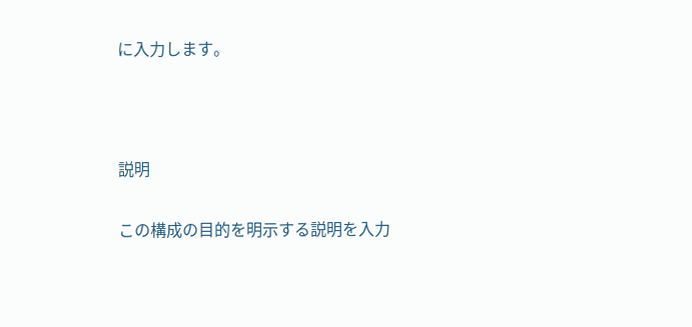に入力します。



説明

この構成の目的を明示する説明を入力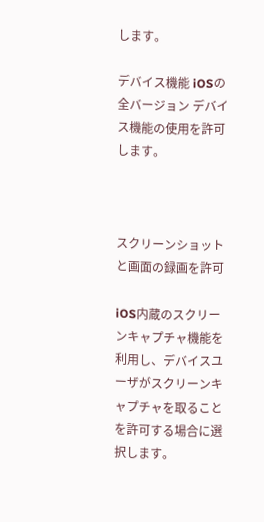します。

デバイス機能 iOSの全バージョン デバイス機能の使用を許可します。



スクリーンショットと画面の録画を許可

iOS内蔵のスクリーンキャプチャ機能を利用し、デバイスユーザがスクリーンキャプチャを取ることを許可する場合に選択します。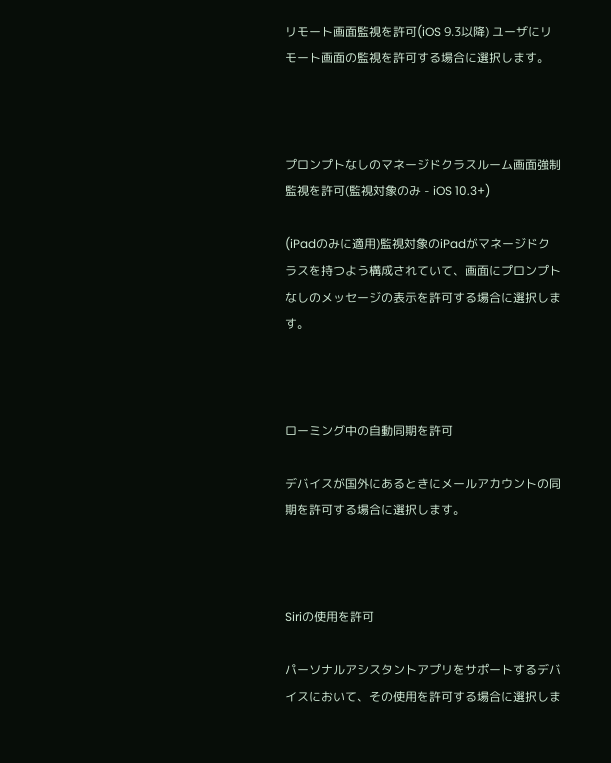リモート画面監視を許可(iOS 9.3以降) ユーザにリモート画面の監視を許可する場合に選択します。



プロンプトなしのマネージドクラスルーム画面強制監視を許可(監視対象のみ - iOS 10.3+)

(iPadのみに適用)監視対象のiPadがマネージドクラスを持つよう構成されていて、画面にプロンプトなしのメッセージの表示を許可する場合に選択します。



ローミング中の自動同期を許可

デバイスが国外にあるときにメールアカウントの同期を許可する場合に選択します。



Siriの使用を許可

パーソナルアシスタントアプリをサポートするデバイスにおいて、その使用を許可する場合に選択しま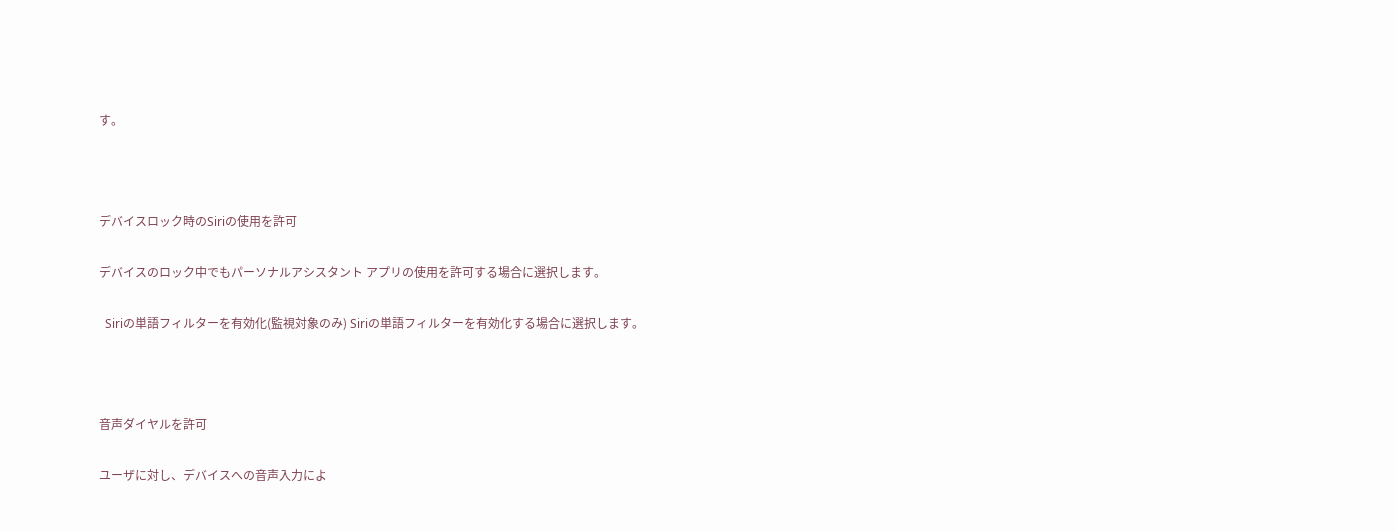す。



デバイスロック時のSiriの使用を許可

デバイスのロック中でもパーソナルアシスタント アプリの使用を許可する場合に選択します。

  Siriの単語フィルターを有効化(監視対象のみ) Siriの単語フィルターを有効化する場合に選択します。



音声ダイヤルを許可

ユーザに対し、デバイスへの音声入力によ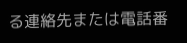る連絡先または電話番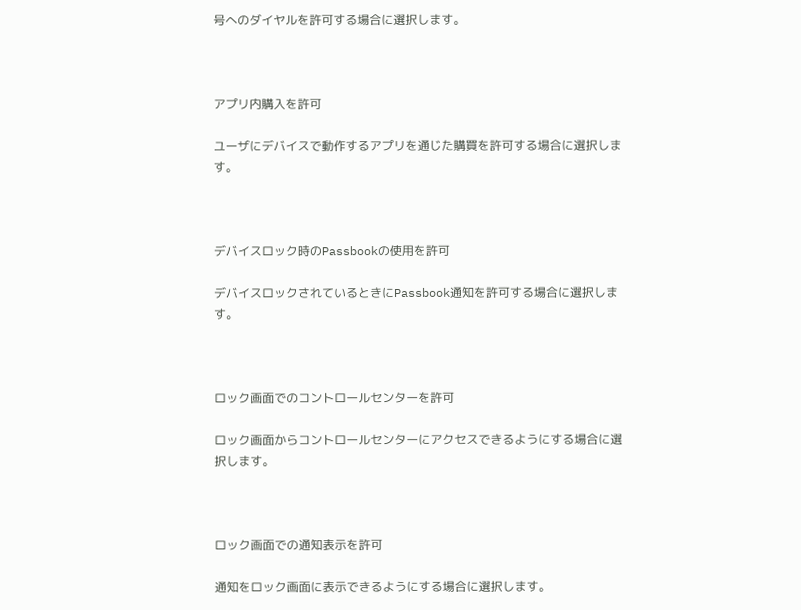号へのダイヤルを許可する場合に選択します。



アプリ内購入を許可

ユーザにデバイスで動作するアプリを通じた購買を許可する場合に選択します。



デバイスロック時のPassbookの使用を許可

デバイスロックされているときにPassbook通知を許可する場合に選択します。



ロック画面でのコントロールセンターを許可

ロック画面からコントロールセンターにアクセスできるようにする場合に選択します。



ロック画面での通知表示を許可

通知をロック画面に表示できるようにする場合に選択します。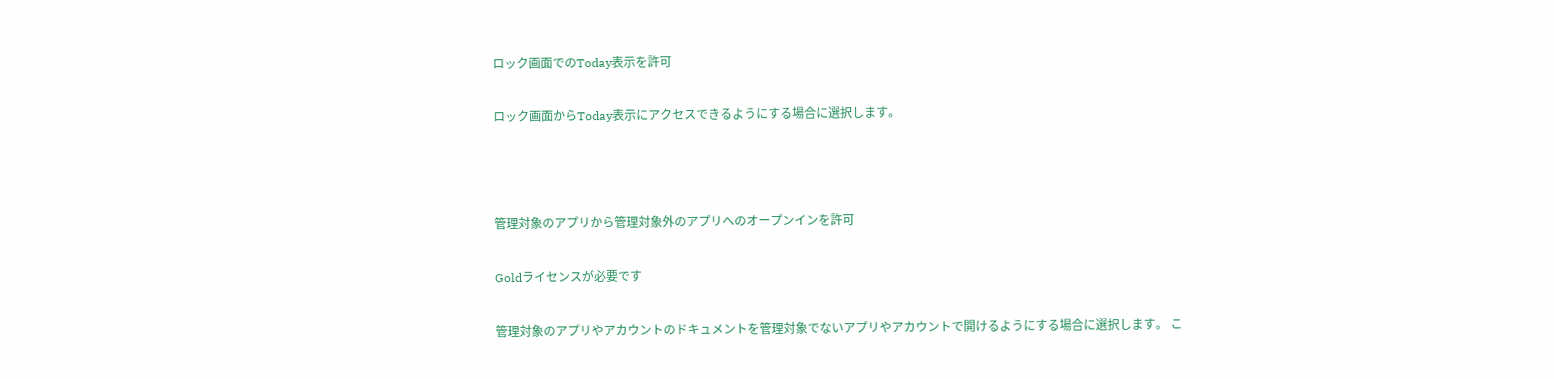ロック画面でのToday表示を許可

ロック画面からToday表示にアクセスできるようにする場合に選択します。



管理対象のアプリから管理対象外のアプリへのオープンインを許可

Goldライセンスが必要です

管理対象のアプリやアカウントのドキュメントを管理対象でないアプリやアカウントで開けるようにする場合に選択します。 こ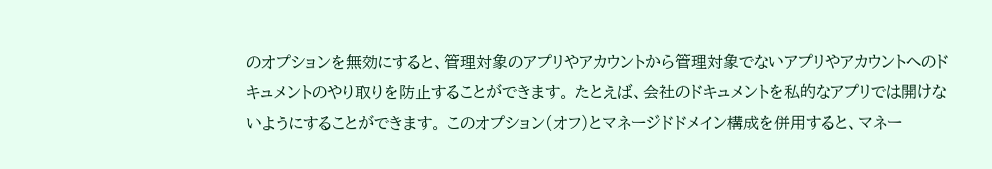のオプションを無効にすると、管理対象のアプリやアカウントから管理対象でないアプリやアカウントへのドキュメントのやり取りを防止することができます。 たとえば、会社のドキュメントを私的なアプリでは開けないようにすることができます。 このオプション(オフ)とマネージドドメイン構成を併用すると、マネー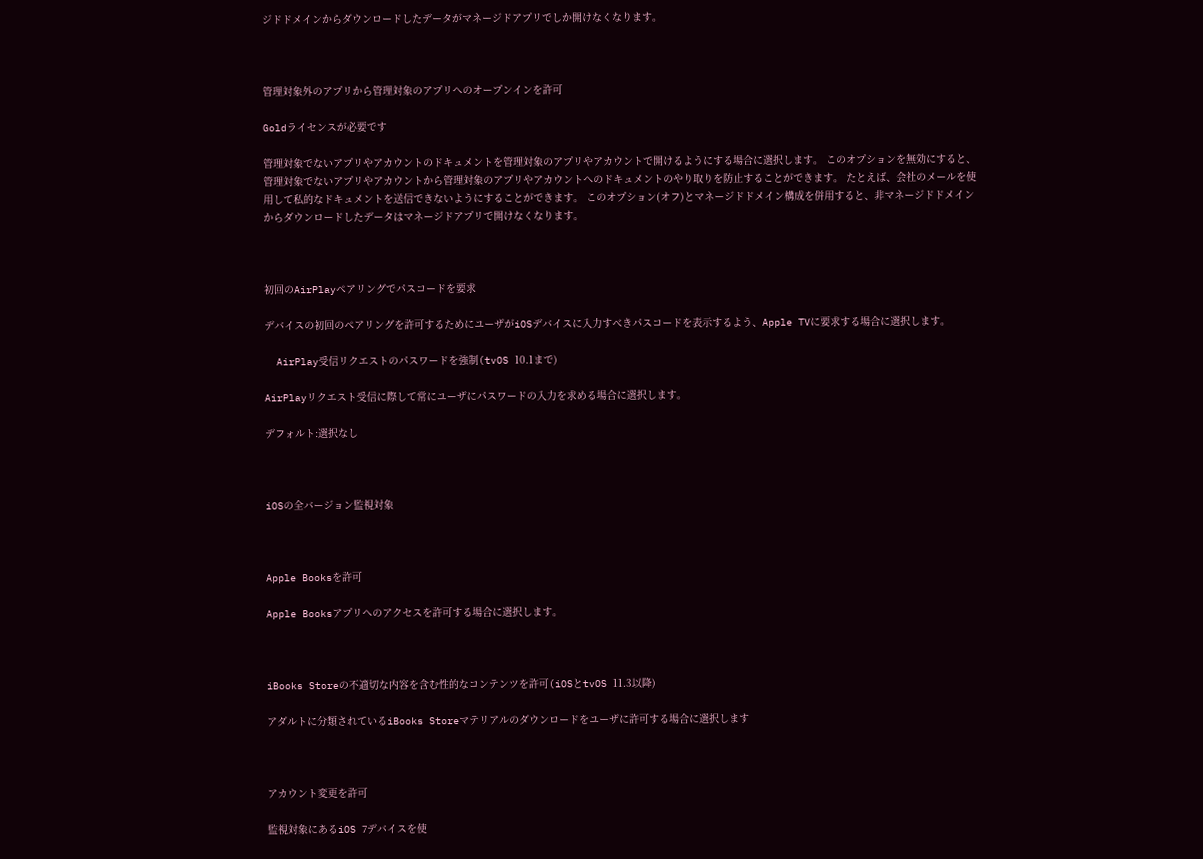ジドドメインからダウンロードしたデータがマネージドアプリでしか開けなくなります。



管理対象外のアプリから管理対象のアプリへのオープンインを許可

Goldライセンスが必要です

管理対象でないアプリやアカウントのドキュメントを管理対象のアプリやアカウントで開けるようにする場合に選択します。 このオプションを無効にすると、管理対象でないアプリやアカウントから管理対象のアプリやアカウントへのドキュメントのやり取りを防止することができます。 たとえば、会社のメールを使用して私的なドキュメントを送信できないようにすることができます。 このオプション(オフ)とマネージドドメイン構成を併用すると、非マネージドドメインからダウンロードしたデータはマネージドアプリで開けなくなります。



初回のAirPlayペアリングでパスコードを要求

デバイスの初回のペアリングを許可するためにユーザがiOSデバイスに入力すべきパスコードを表示するよう、Apple TVに要求する場合に選択します。

  AirPlay受信リクエストのパスワードを強制(tvOS 10.1まで)

AirPlayリクエスト受信に際して常にユーザにパスワードの入力を求める場合に選択します。

デフォルト:選択なし



iOSの全バージョン監視対象



Apple Booksを許可

Apple Booksアプリへのアクセスを許可する場合に選択します。



iBooks Storeの不適切な内容を含む性的なコンテンツを許可(iOSとtvOS 11.3以降)

アダルトに分類されているiBooks Storeマテリアルのダウンロードをユーザに許可する場合に選択します



アカウント変更を許可

監視対象にあるiOS 7デバイスを使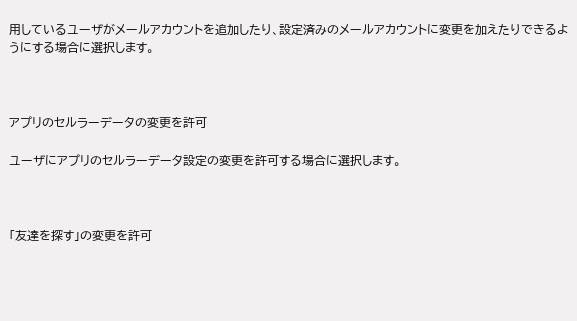用しているユーザがメールアカウントを追加したり、設定済みのメールアカウントに変更を加えたりできるようにする場合に選択します。



アプリのセルラーデータの変更を許可

ユーザにアプリのセルラーデータ設定の変更を許可する場合に選択します。



「友達を探す」の変更を許可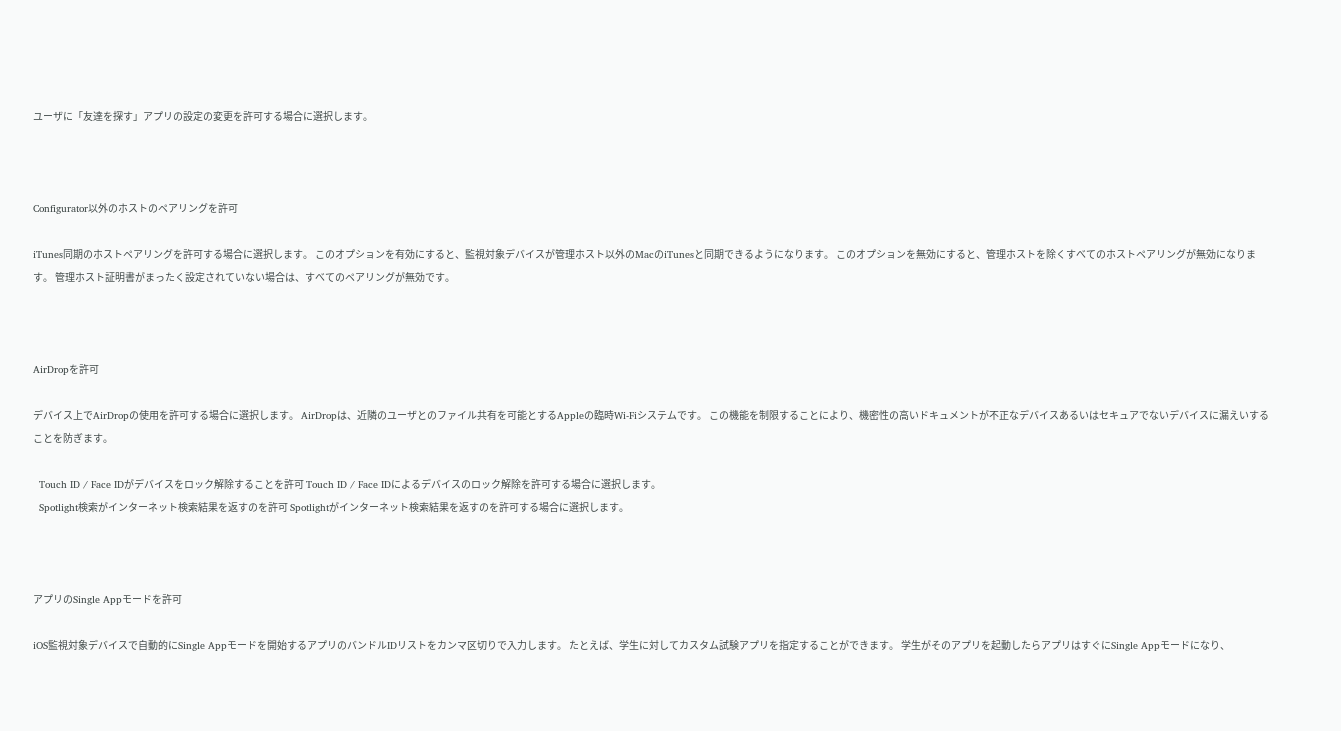ユーザに「友達を探す」アプリの設定の変更を許可する場合に選択します。



Configurator以外のホストのペアリングを許可

iTunes同期のホストペアリングを許可する場合に選択します。 このオプションを有効にすると、監視対象デバイスが管理ホスト以外のMacのiTunesと同期できるようになります。 このオプションを無効にすると、管理ホストを除くすべてのホストペアリングが無効になります。 管理ホスト証明書がまったく設定されていない場合は、すべてのペアリングが無効です。



AirDropを許可

デバイス上でAirDropの使用を許可する場合に選択します。 AirDropは、近隣のユーザとのファイル共有を可能とするAppleの臨時Wi-Fiシステムです。 この機能を制限することにより、機密性の高いドキュメントが不正なデバイスあるいはセキュアでないデバイスに漏えいすることを防ぎます。

  Touch ID / Face IDがデバイスをロック解除することを許可 Touch ID / Face IDによるデバイスのロック解除を許可する場合に選択します。
  Spotlight検索がインターネット検索結果を返すのを許可 Spotlightがインターネット検索結果を返すのを許可する場合に選択します。



アプリのSingle Appモードを許可

iOS監視対象デバイスで自動的にSingle Appモードを開始するアプリのバンドルIDリストをカンマ区切りで入力します。 たとえば、学生に対してカスタム試験アプリを指定することができます。 学生がそのアプリを起動したらアプリはすぐにSingle Appモードになり、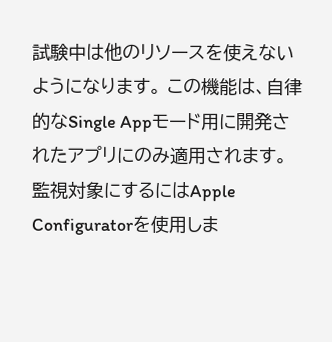試験中は他のリソースを使えないようになります。 この機能は、自律的なSingle Appモード用に開発されたアプリにのみ適用されます。 監視対象にするにはApple Configuratorを使用しま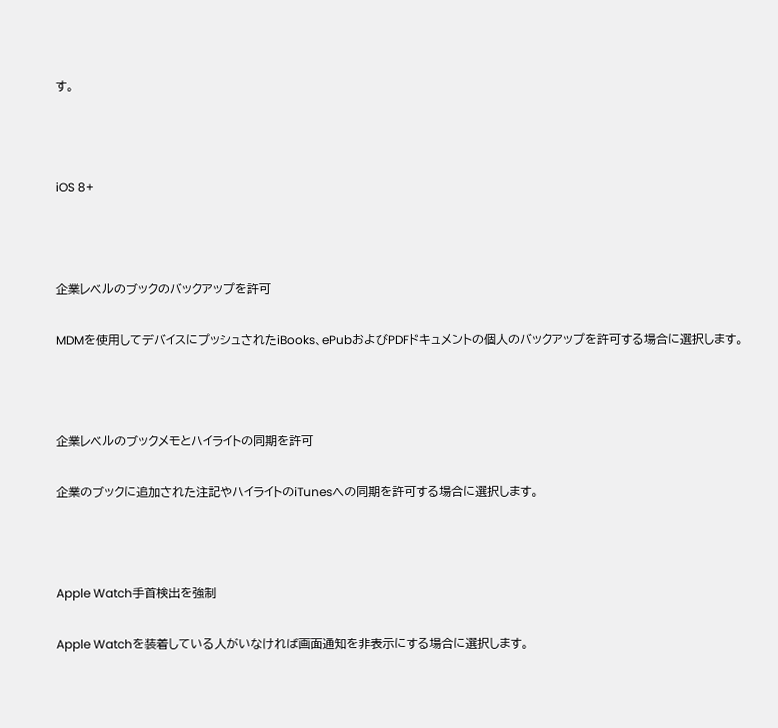す。



iOS 8+



企業レベルのブックのバックアップを許可

MDMを使用してデバイスにプッシュされたiBooks、ePubおよびPDFドキュメントの個人のバックアップを許可する場合に選択します。



企業レベルのブックメモとハイライトの同期を許可

企業のブックに追加された注記やハイライトのiTunesへの同期を許可する場合に選択します。



Apple Watch手首検出を強制

Apple Watchを装着している人がいなければ画面通知を非表示にする場合に選択します。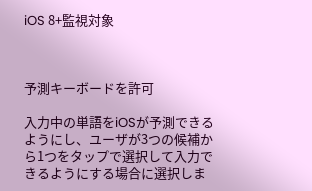iOS 8+監視対象



予測キーボードを許可

入力中の単語をiOSが予測できるようにし、ユーザが3つの候補から1つをタップで選択して入力できるようにする場合に選択しま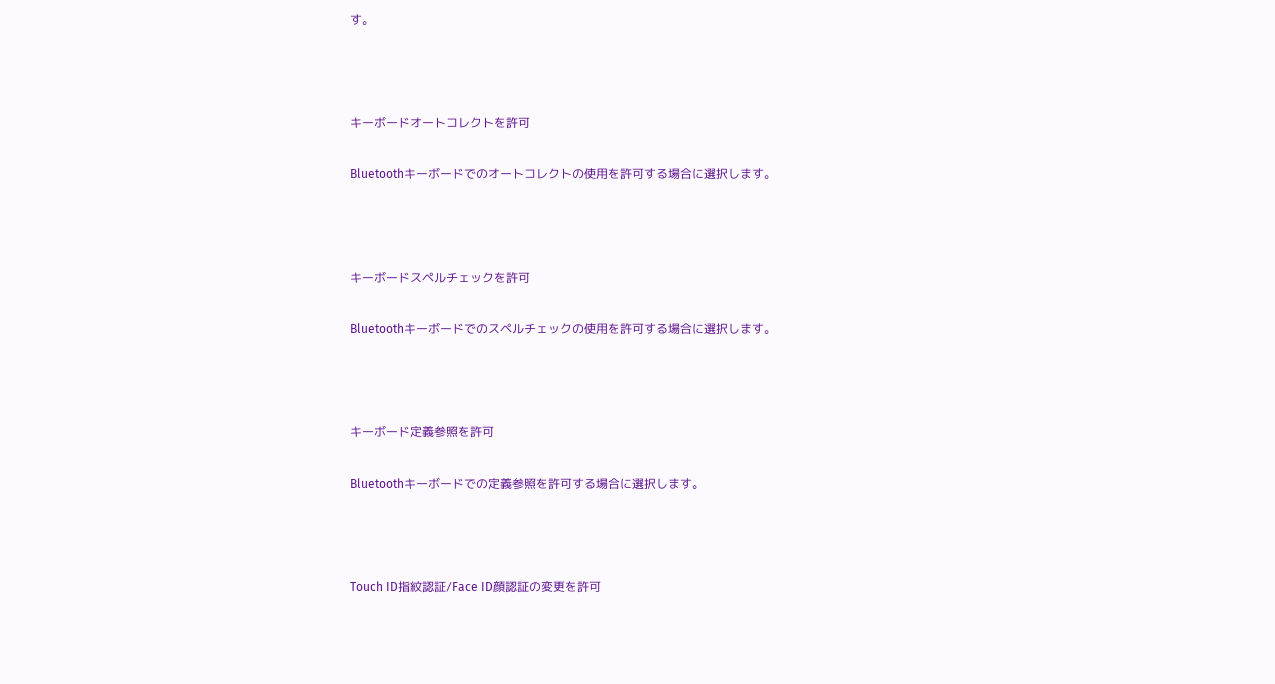す。



キーボードオートコレクトを許可

Bluetoothキーボードでのオートコレクトの使用を許可する場合に選択します。



キーボードスペルチェックを許可

Bluetoothキーボードでのスペルチェックの使用を許可する場合に選択します。



キーボード定義参照を許可

Bluetoothキーボードでの定義参照を許可する場合に選択します。



Touch ID指紋認証/Face ID顔認証の変更を許可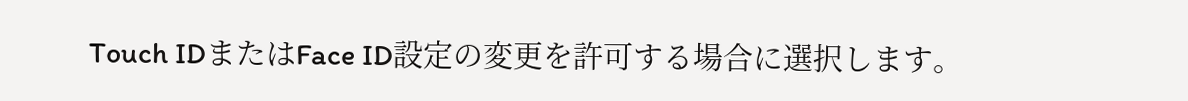Touch IDまたはFace ID設定の変更を許可する場合に選択します。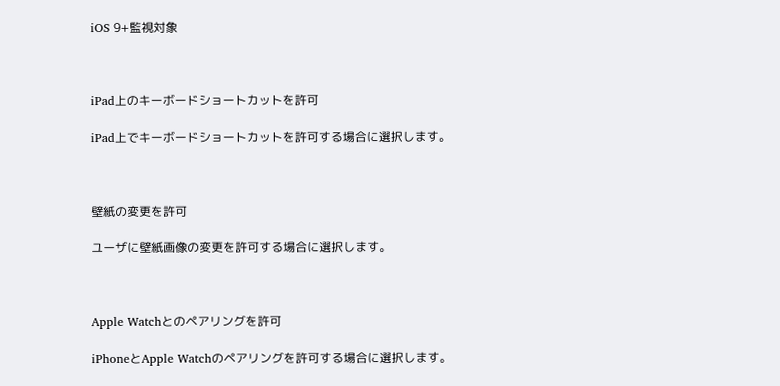iOS 9+監視対象



iPad上のキーボードショートカットを許可

iPad上でキーボードショートカットを許可する場合に選択します。



壁紙の変更を許可

ユーザに壁紙画像の変更を許可する場合に選択します。



Apple Watchとのペアリングを許可

iPhoneとApple Watchのペアリングを許可する場合に選択します。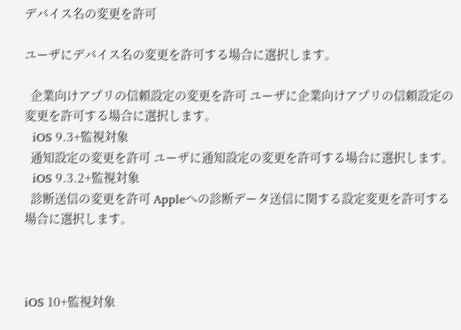デバイス名の変更を許可

ユーザにデバイス名の変更を許可する場合に選択します。

  企業向けアプリの信頼設定の変更を許可 ユーザに企業向けアプリの信頼設定の変更を許可する場合に選択します。
  iOS 9.3+監視対象
  通知設定の変更を許可 ユーザに通知設定の変更を許可する場合に選択します。
  iOS 9.3.2+監視対象
  診断送信の変更を許可 Appleへの診断データ送信に関する設定変更を許可する場合に選択します。



iOS 10+監視対象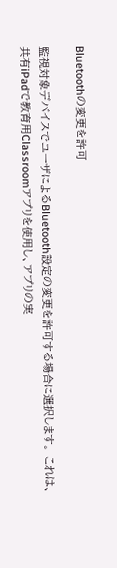Bluetoothの変更を許可

監視対象デバイスでユーザによるBluetooth設定の変更を許可する場合に選択します。 これは、共有iPadで教育用Classroomアプリを使用し、アプリの実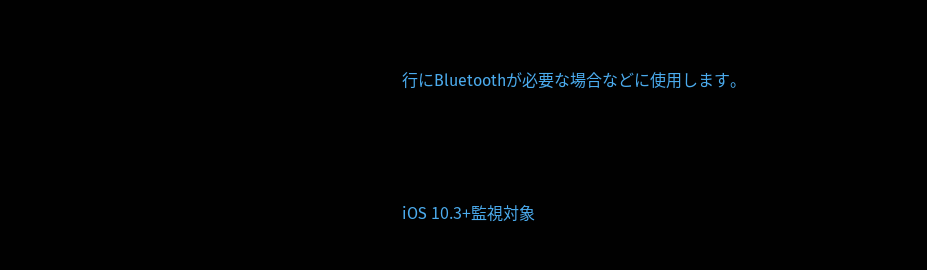行にBluetoothが必要な場合などに使用します。



iOS 10.3+監視対象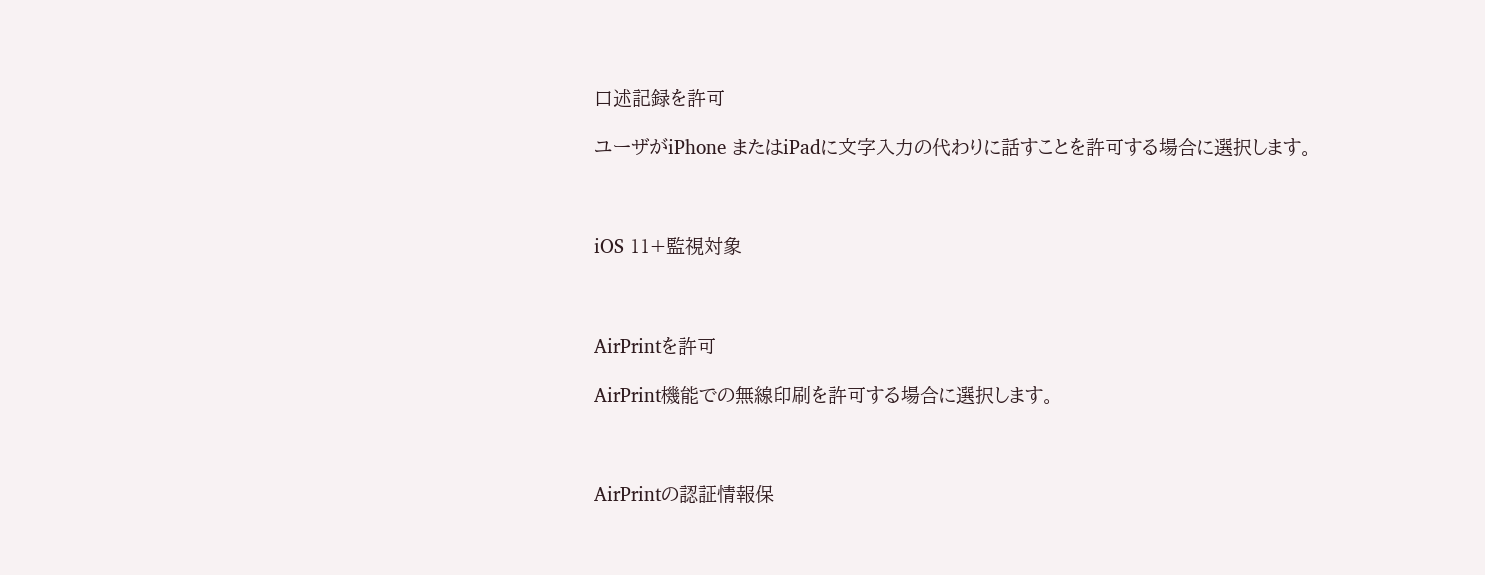口述記録を許可

ユーザがiPhone またはiPadに文字入力の代わりに話すことを許可する場合に選択します。



iOS 11+監視対象



AirPrintを許可

AirPrint機能での無線印刷を許可する場合に選択します。



AirPrintの認証情報保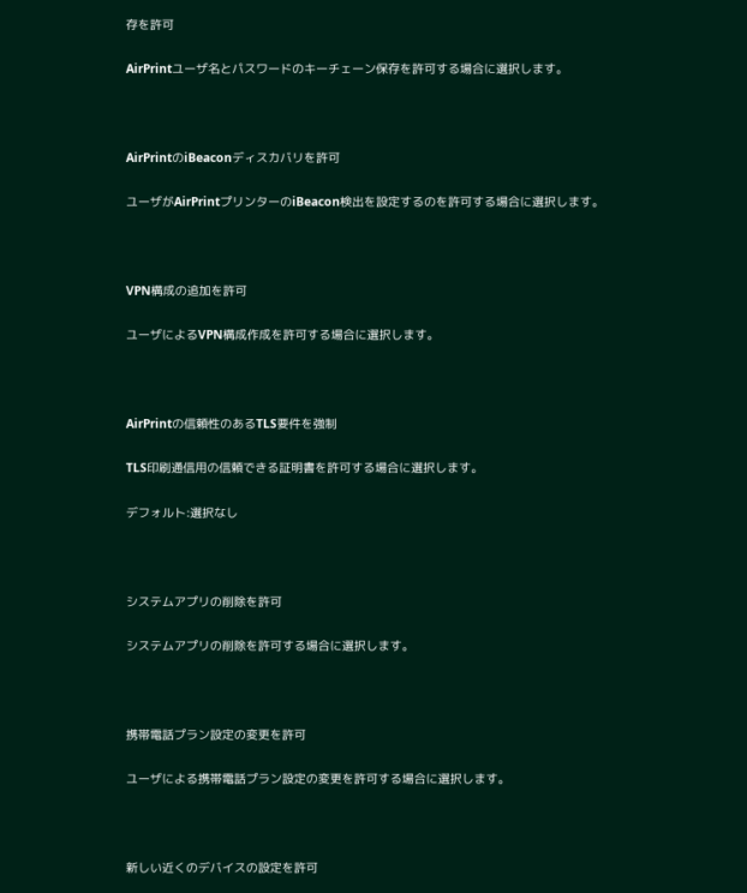存を許可

AirPrintユーザ名とパスワードのキーチェーン保存を許可する場合に選択します。



AirPrintのiBeaconディスカバリを許可

ユーザがAirPrintプリンターのiBeacon検出を設定するのを許可する場合に選択します。



VPN構成の追加を許可

ユーザによるVPN構成作成を許可する場合に選択します。



AirPrintの信頼性のあるTLS要件を強制

TLS印刷通信用の信頼できる証明書を許可する場合に選択します。

デフォルト:選択なし



システムアプリの削除を許可

システムアプリの削除を許可する場合に選択します。



携帯電話プラン設定の変更を許可

ユーザによる携帯電話プラン設定の変更を許可する場合に選択します。



新しい近くのデバイスの設定を許可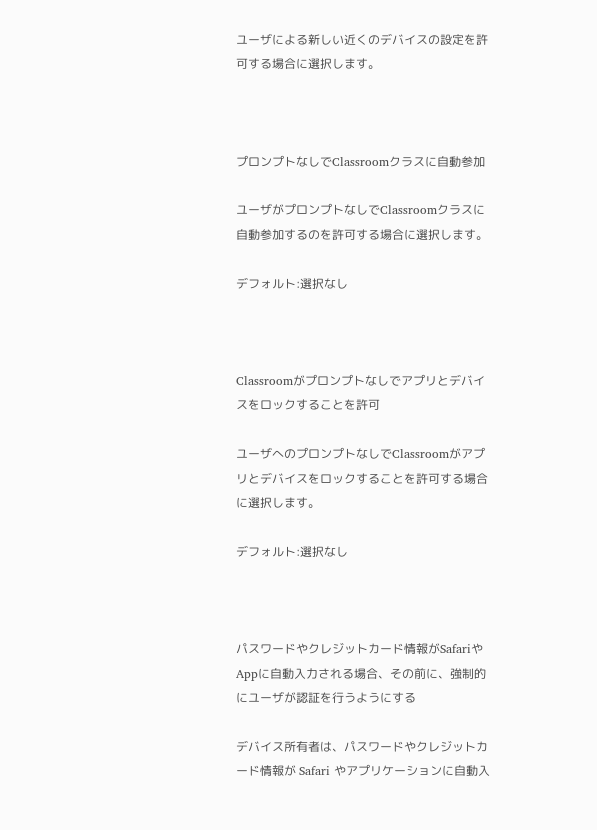ユーザによる新しい近くのデバイスの設定を許可する場合に選択します。



プロンプトなしでClassroomクラスに自動参加

ユーザがプロンプトなしでClassroomクラスに自動参加するのを許可する場合に選択します。

デフォルト:選択なし



Classroomがプロンプトなしでアプリとデバイスをロックすることを許可

ユーザへのプロンプトなしでClassroomがアプリとデバイスをロックすることを許可する場合に選択します。

デフォルト:選択なし



パスワードやクレジットカード情報がSafariやAppに自動入力される場合、その前に、強制的にユーザが認証を行うようにする

デバイス所有者は、パスワードやクレジットカード情報が Safari やアプリケーションに自動入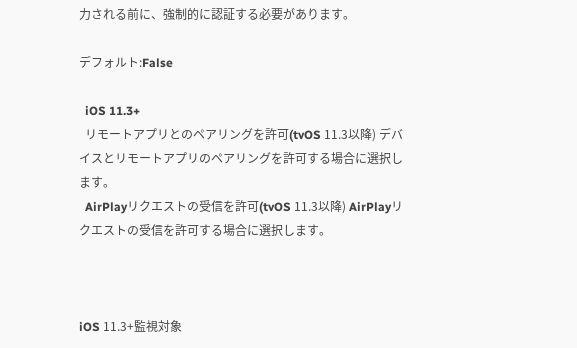力される前に、強制的に認証する必要があります。

デフォルト:False

  iOS 11.3+
  リモートアプリとのペアリングを許可(tvOS 11.3以降) デバイスとリモートアプリのペアリングを許可する場合に選択します。
  AirPlayリクエストの受信を許可(tvOS 11.3以降) AirPlayリクエストの受信を許可する場合に選択します。



iOS 11.3+監視対象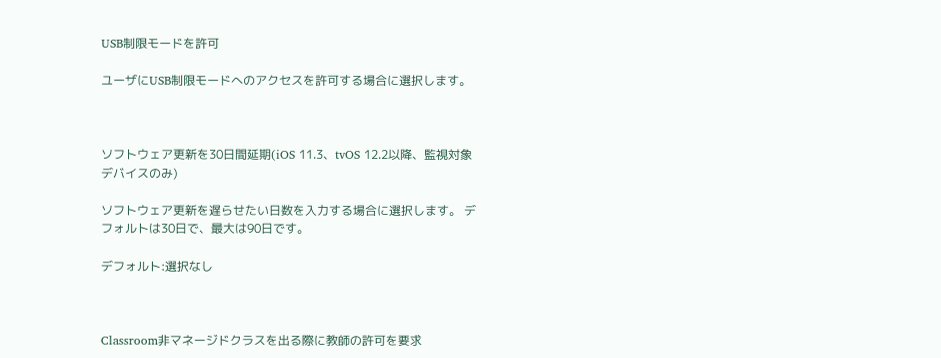USB制限モードを許可

ユーザにUSB制限モードへのアクセスを許可する場合に選択します。



ソフトウェア更新を30日間延期(iOS 11.3、tvOS 12.2以降、監視対象デバイスのみ)

ソフトウェア更新を遅らせたい日数を入力する場合に選択します。 デフォルトは30日で、最大は90日です。

デフォルト:選択なし



Classroom非マネージドクラスを出る際に教師の許可を要求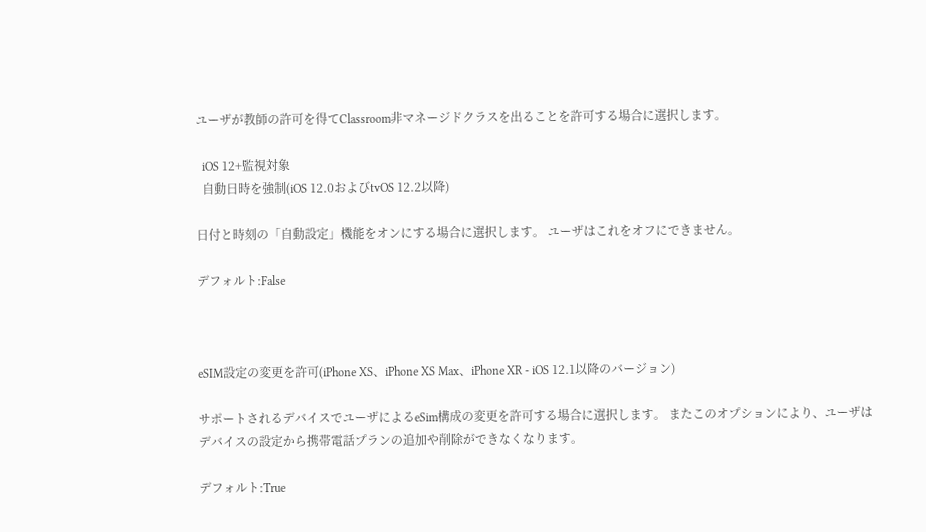ユーザが教師の許可を得てClassroom非マネージドクラスを出ることを許可する場合に選択します。

  iOS 12+監視対象
  自動日時を強制(iOS 12.0およびtvOS 12.2以降)

日付と時刻の「自動設定」機能をオンにする場合に選択します。 ユーザはこれをオフにできません。

デフォルト:False



eSIM設定の変更を許可(iPhone XS、iPhone XS Max、iPhone XR - iOS 12.1以降のバージョン)

サポートされるデバイスでユーザによるeSim構成の変更を許可する場合に選択します。 またこのオプションにより、ユーザはデバイスの設定から携帯電話プランの追加や削除ができなくなります。

デフォルト:True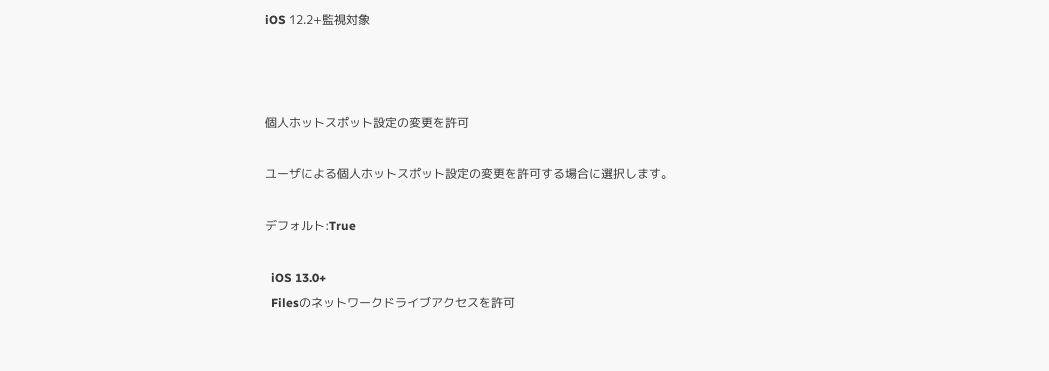iOS 12.2+監視対象



個人ホットスポット設定の変更を許可

ユーザによる個人ホットスポット設定の変更を許可する場合に選択します。

デフォルト:True

  iOS 13.0+
  Filesのネットワークドライブアクセスを許可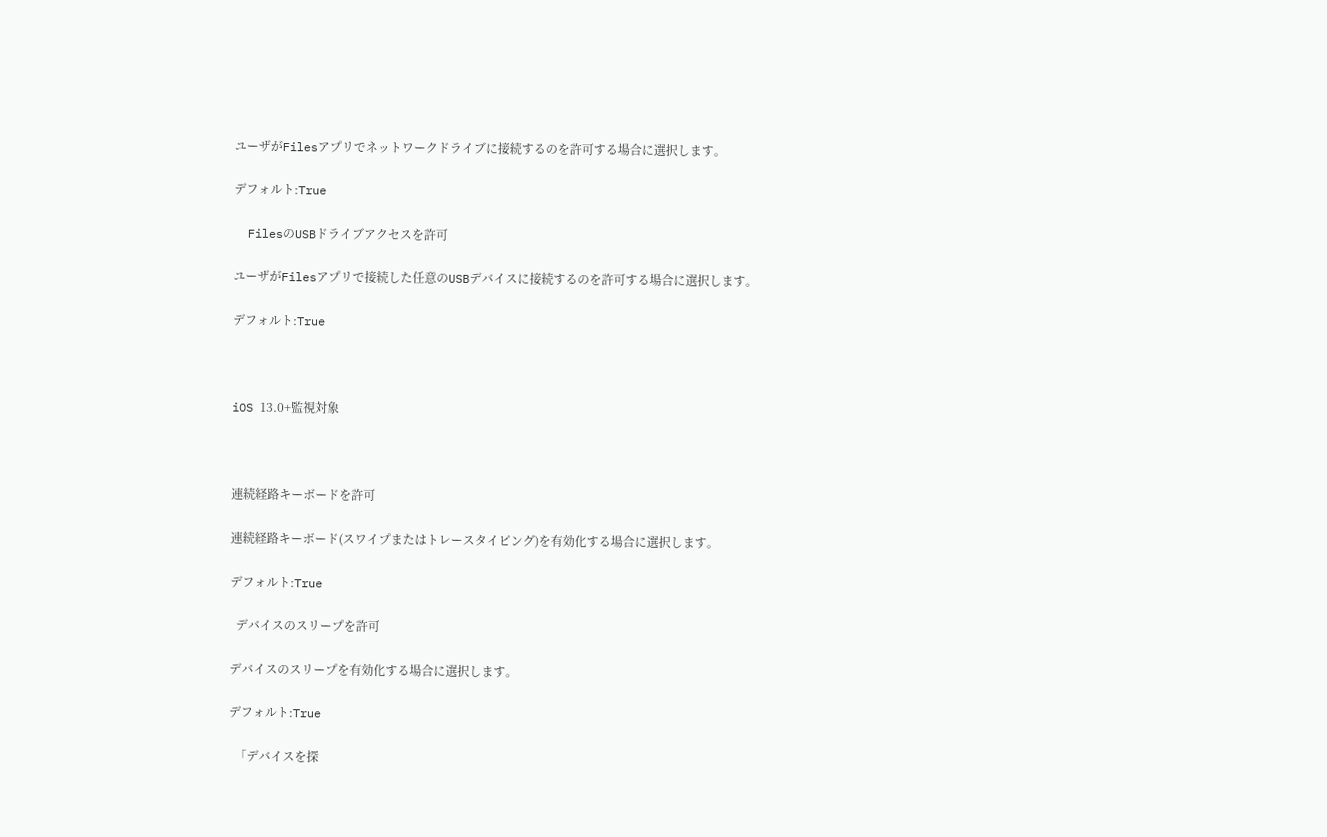ユーザがFilesアプリでネットワークドライブに接続するのを許可する場合に選択します。

デフォルト:True

  FilesのUSBドライブアクセスを許可

ユーザがFilesアプリで接続した任意のUSBデバイスに接続するのを許可する場合に選択します。

デフォルト:True



iOS 13.0+監視対象



連続経路キーボードを許可

連続経路キーボード(スワイプまたはトレースタイピング)を有効化する場合に選択します。

デフォルト:True

  デバイスのスリープを許可

デバイスのスリープを有効化する場合に選択します。

デフォルト:True

  「デバイスを探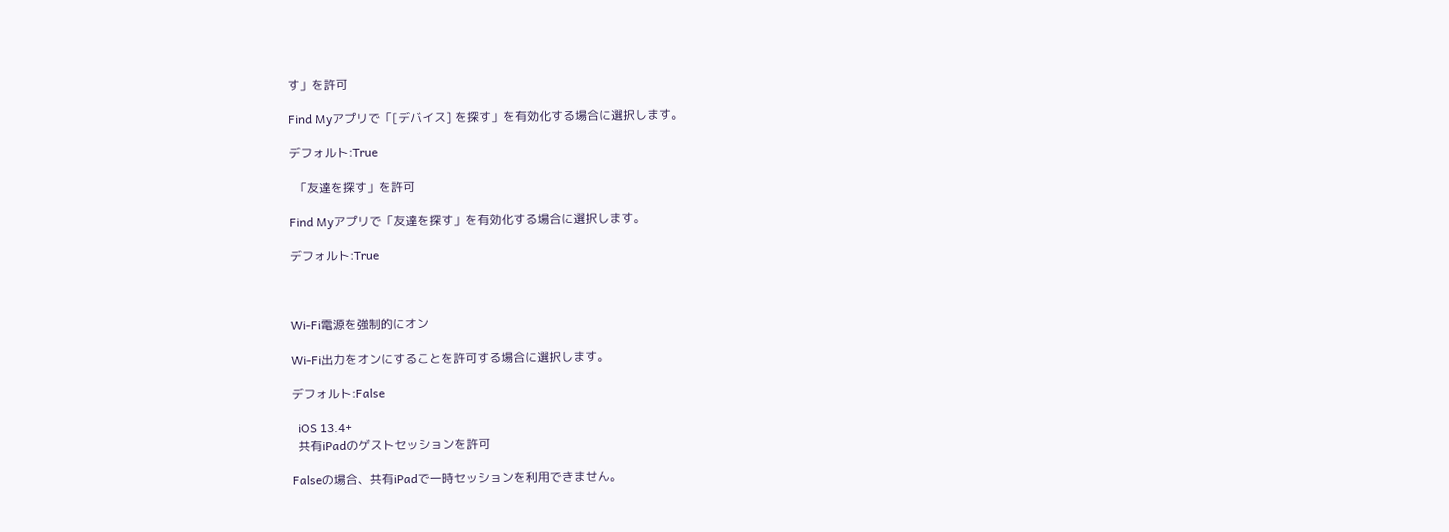す」を許可

Find Myアプリで「[デバイス] を探す」を有効化する場合に選択します。

デフォルト:True

  「友達を探す」を許可

Find Myアプリで「友達を探す」を有効化する場合に選択します。

デフォルト:True



Wi-Fi電源を強制的にオン

Wi-Fi出力をオンにすることを許可する場合に選択します。

デフォルト:False

  iOS 13.4+
  共有iPadのゲストセッションを許可

Falseの場合、共有iPadで一時セッションを利用できません。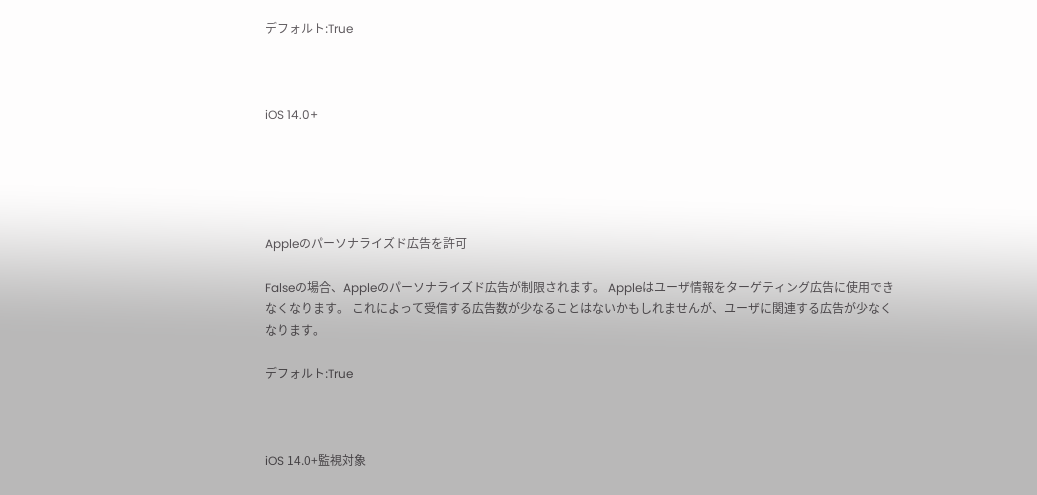デフォルト:True



iOS 14.0+





Appleのパーソナライズド広告を許可

Falseの場合、Appleのパーソナライズド広告が制限されます。 Appleはユーザ情報をターゲティング広告に使用できなくなります。 これによって受信する広告数が少なることはないかもしれませんが、ユーザに関連する広告が少なくなります。

デフォルト:True



iOS 14.0+監視対象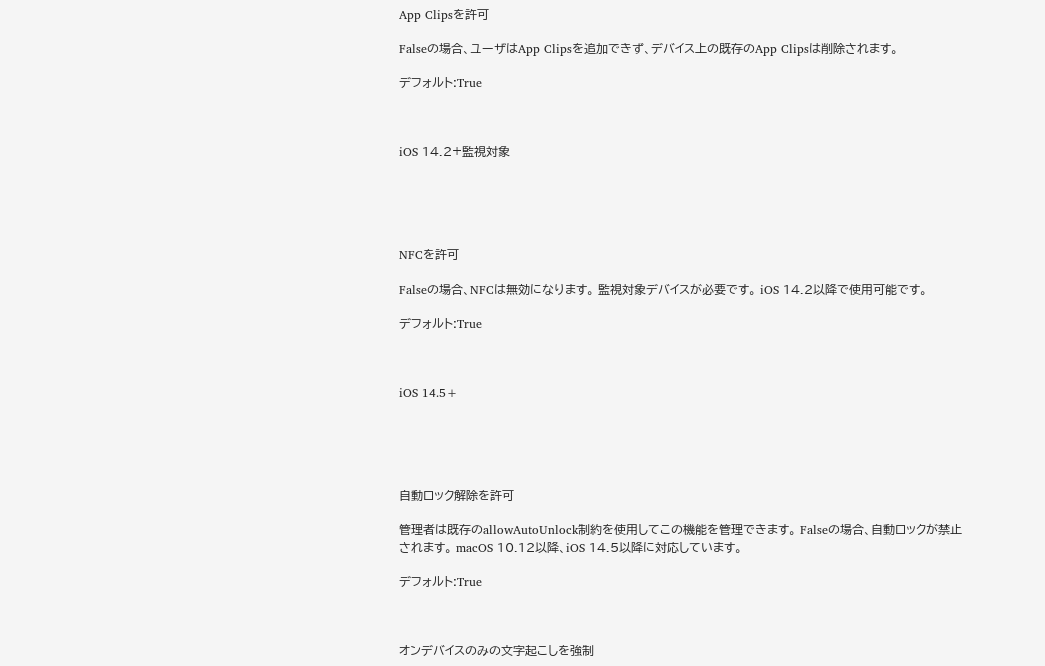App Clipsを許可

Falseの場合、ユーザはApp Clipsを追加できず、デバイス上の既存のApp Clipsは削除されます。

デフォルト:True



iOS 14.2+監視対象





NFCを許可

Falseの場合、NFCは無効になります。 監視対象デバイスが必要です。 iOS 14.2以降で使用可能です。

デフォルト:True



iOS 14.5+





自動ロック解除を許可

管理者は既存のallowAutoUnlock制約を使用してこの機能を管理できます。 Falseの場合、自動ロックが禁止されます。 macOS 10.12以降、iOS 14.5以降に対応しています。

デフォルト:True



オンデバイスのみの文字起こしを強制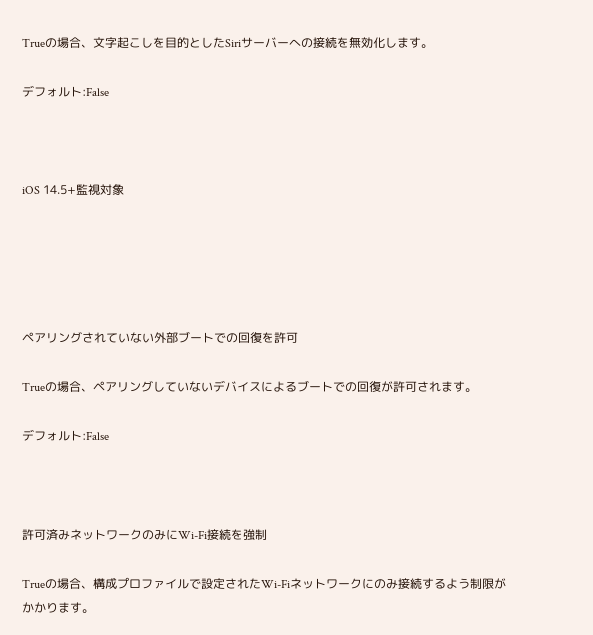Trueの場合、文字起こしを目的としたSiriサーバーへの接続を無効化します。

デフォルト:False



iOS 14.5+監視対象





ペアリングされていない外部ブートでの回復を許可

Trueの場合、ペアリングしていないデバイスによるブートでの回復が許可されます。

デフォルト:False



許可済みネットワークのみにWi-Fi接続を強制

Trueの場合、構成プロファイルで設定されたWi-Fiネットワークにのみ接続するよう制限がかかります。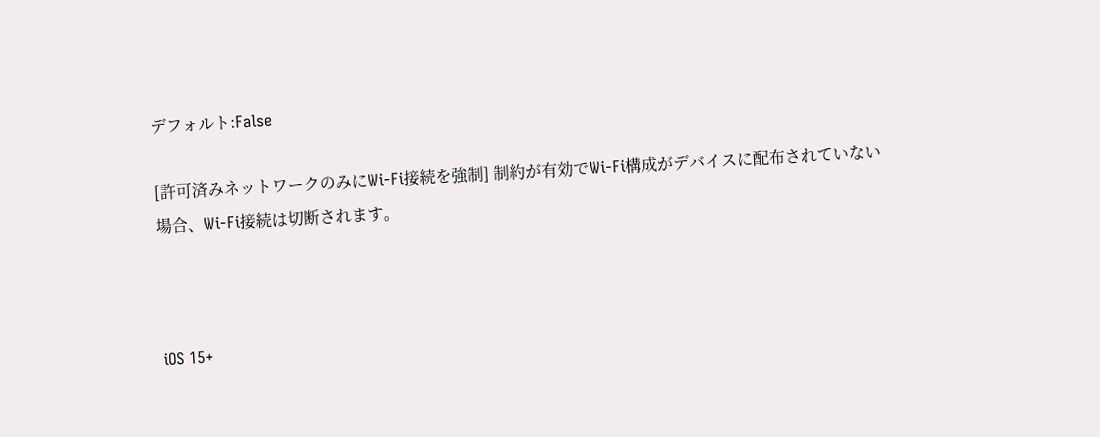デフォルト:False

[許可済みネットワークのみにWi-Fi接続を強制] 制約が有効でWi-Fi構成がデバイスに配布されていない場合、Wi-Fi接続は切断されます。



iOS 15+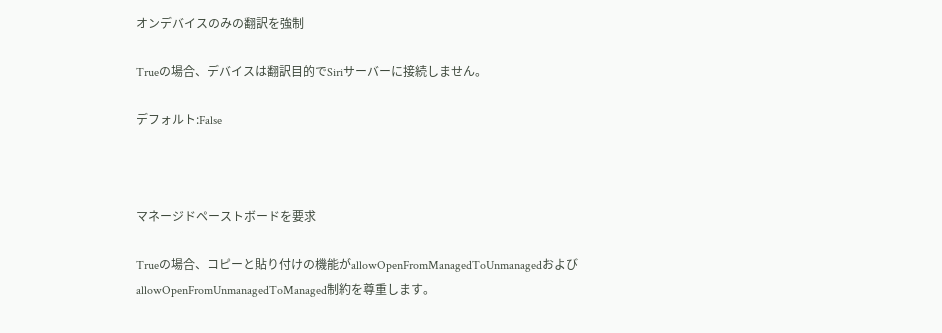オンデバイスのみの翻訳を強制

Trueの場合、デバイスは翻訳目的でSiriサーバーに接続しません。

デフォルト:False



マネージドペーストボードを要求

Trueの場合、コピーと貼り付けの機能がallowOpenFromManagedToUnmanagedおよびallowOpenFromUnmanagedToManaged制約を尊重します。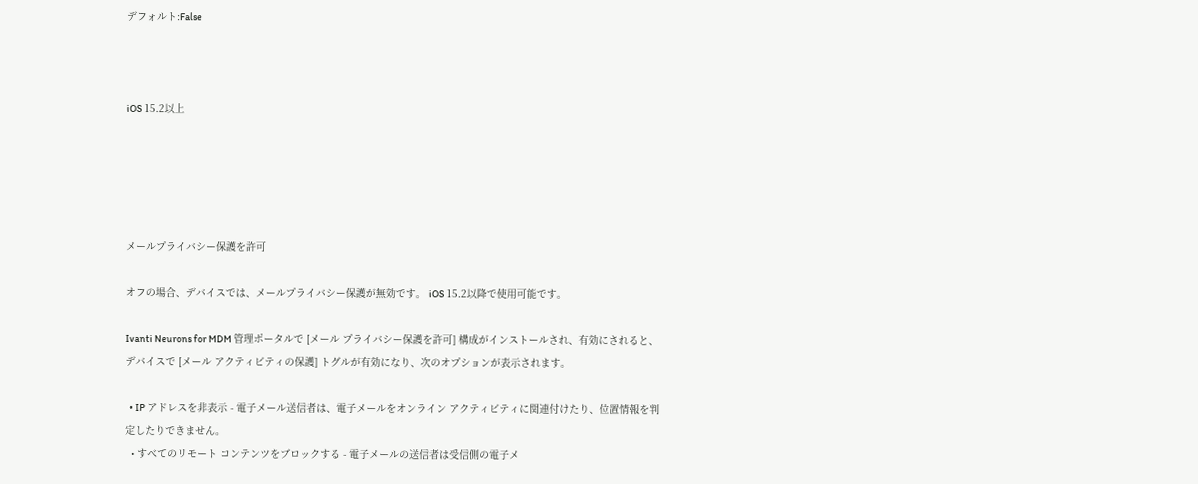デフォルト:False



iOS 15.2以上





メールプライバシー保護を許可

オフの場合、デバイスでは、メールプライバシー保護が無効です。 iOS 15.2以降で使用可能です。

Ivanti Neurons for MDM 管理ポータルで [メール プライバシー保護を許可] 構成がインストールされ、有効にされると、デバイスで [メール アクティビティの保護] トグルが有効になり、次のオプションが表示されます。

  • IP アドレスを非表示 - 電子メール送信者は、電子メールをオンライン アクティビティに関連付けたり、位置情報を判定したりできません。
  • すべてのリモート コンテンツをブロックする - 電子メールの送信者は受信側の電子メ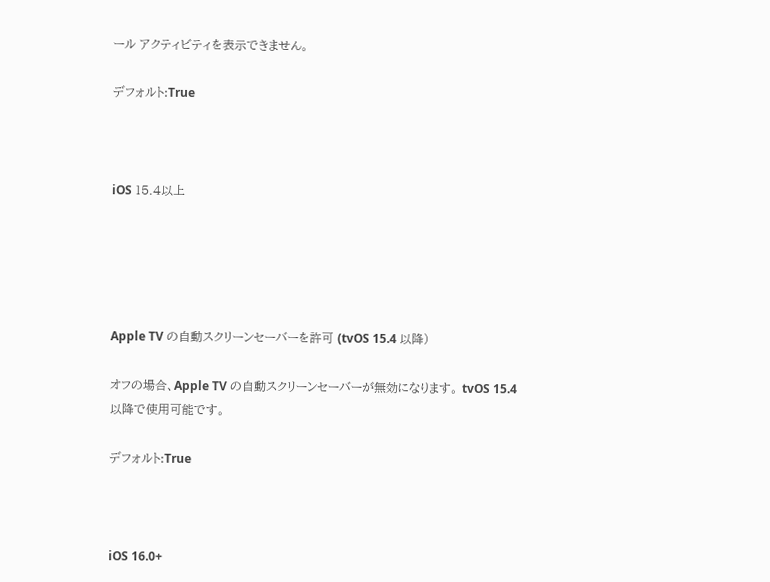ール アクティビティを表示できません。

デフォルト:True



iOS 15.4以上





Apple TV の自動スクリーンセーバーを許可 (tvOS 15.4 以降)

オフの場合、Apple TV の自動スクリーンセーバーが無効になります。 tvOS 15.4 以降で使用可能です。

デフォルト:True



iOS 16.0+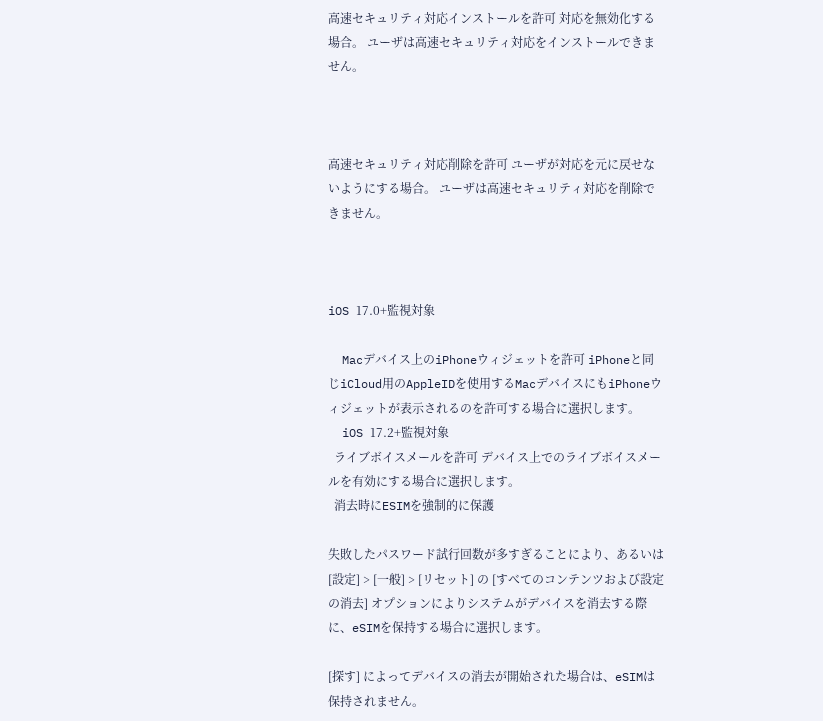高速セキュリティ対応インストールを許可 対応を無効化する場合。 ユーザは高速セキュリティ対応をインストールできません。



高速セキュリティ対応削除を許可 ユーザが対応を元に戻せないようにする場合。 ユーザは高速セキュリティ対応を削除できません。



iOS 17.0+監視対象

  Macデバイス上のiPhoneウィジェットを許可 iPhoneと同じiCloud用のAppleIDを使用するMacデバイスにもiPhoneウィジェットが表示されるのを許可する場合に選択します。
  iOS 17.2+監視対象
  ライブボイスメールを許可 デバイス上でのライブボイスメールを有効にする場合に選択します。
  消去時にESIMを強制的に保護

失敗したパスワード試行回数が多すぎることにより、あるいは [設定] > [一般] > [リセット] の [すべてのコンテンツおよび設定の消去] オプションによりシステムがデバイスを消去する際に、eSIMを保持する場合に選択します。

[探す] によってデバイスの消去が開始された場合は、eSIMは保持されません。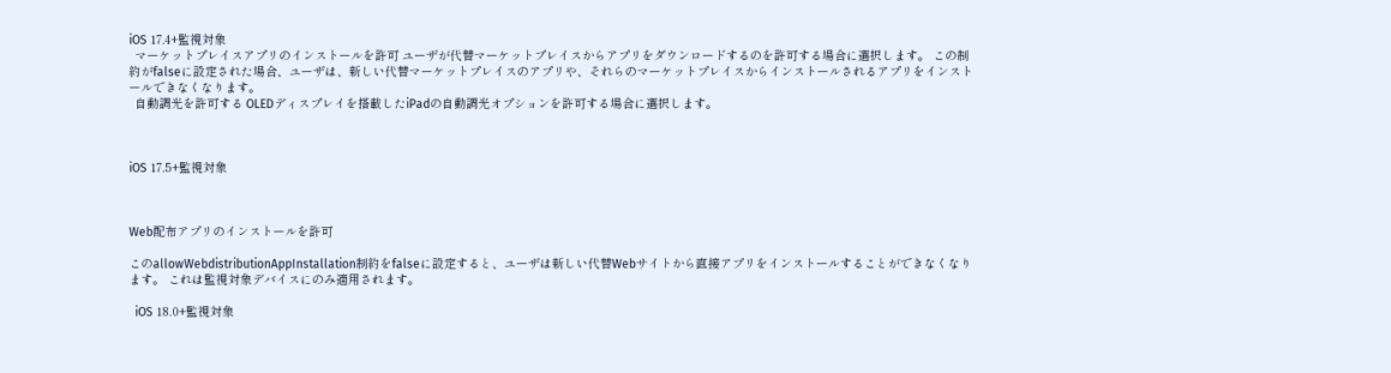iOS 17.4+監視対象
  マーケットプレイスアプリのインストールを許可 ユーザが代替マーケットプレイスからアプリをダウンロードするのを許可する場合に選択します。 この制約がfalseに設定された場合、ユーザは、新しい代替マーケットプレイスのアプリや、それらのマーケットプレイスからインストールされるアプリをインストールできなくなります。
  自動調光を許可する OLEDディスプレイを搭載したiPadの自動調光オプションを許可する場合に選択します。



iOS 17.5+監視対象



Web配布アプリのインストールを許可

このallowWebdistributionAppInstallation制約をfalseに設定すると、ユーザは新しい代替Webサイトから直接アプリをインストールすることができなくなります。 これは監視対象デバイスにのみ適用されます。

  iOS 18.0+監視対象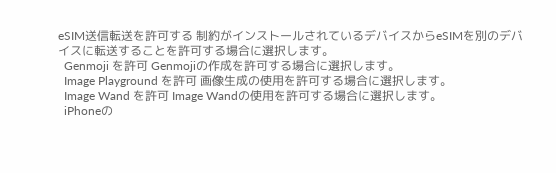eSIM送信転送を許可する 制約がインストールされているデバイスからeSIMを別のデバイスに転送することを許可する場合に選択します。
  Genmoji を許可 Genmojiの作成を許可する場合に選択します。
  Image Playground を許可 画像生成の使用を許可する場合に選択します。
  Image Wand を許可 Image Wandの使用を許可する場合に選択します。
  iPhoneの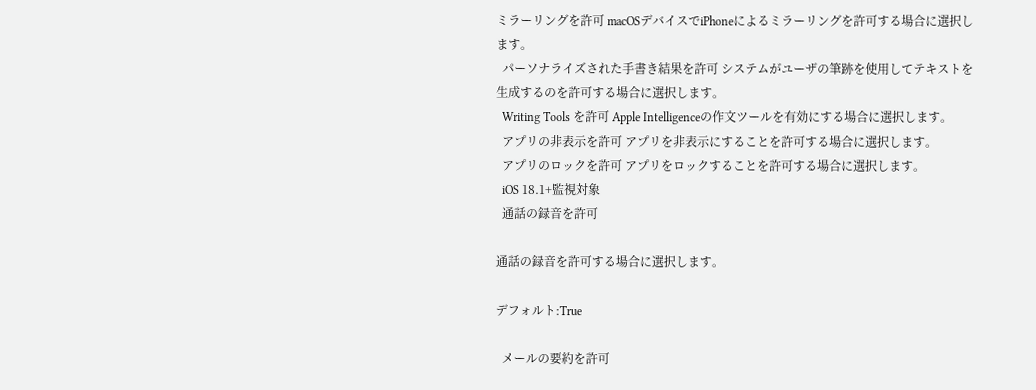ミラーリングを許可 macOSデバイスでiPhoneによるミラーリングを許可する場合に選択します。
  パーソナライズされた手書き結果を許可 システムがユーザの筆跡を使用してテキストを生成するのを許可する場合に選択します。
  Writing Tools を許可 Apple Intelligenceの作文ツールを有効にする場合に選択します。
  アプリの非表示を許可 アプリを非表示にすることを許可する場合に選択します。
  アプリのロックを許可 アプリをロックすることを許可する場合に選択します。
  iOS 18.1+監視対象
  通話の録音を許可

通話の録音を許可する場合に選択します。

デフォルト:True

  メールの要約を許可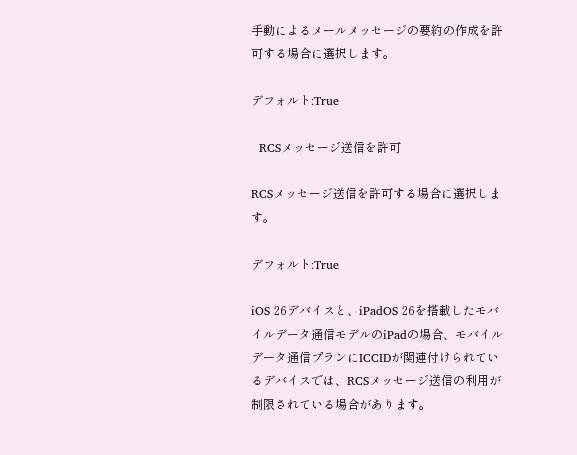手動によるメールメッセージの要約の作成を許可する場合に選択します。

デフォルト:True

  RCSメッセージ送信を許可

RCSメッセージ送信を許可する場合に選択します。

デフォルト:True

iOS 26デバイスと、iPadOS 26を搭載したモバイルデータ通信モデルのiPadの場合、モバイルデータ通信プランにICCIDが関連付けられているデバイスでは、RCSメッセージ送信の利用が制限されている場合があります。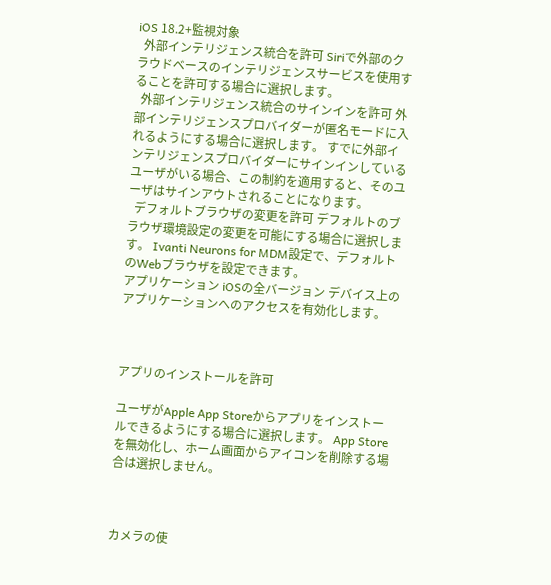iOS 18.2+監視対象
  外部インテリジェンス統合を許可 Siriで外部のクラウドベースのインテリジェンスサービスを使用することを許可する場合に選択します。
  外部インテリジェンス統合のサインインを許可 外部インテリジェンスプロバイダーが匿名モードに入れるようにする場合に選択します。 すでに外部インテリジェンスプロバイダーにサインインしているユーザがいる場合、この制約を適用すると、そのユーザはサインアウトされることになります。
  デフォルトブラウザの変更を許可 デフォルトのブラウザ環境設定の変更を可能にする場合に選択します。 Ivanti Neurons for MDM設定で、デフォルトのWebブラウザを設定できます。
アプリケーション iOSの全バージョン デバイス上のアプリケーションへのアクセスを有効化します。



アプリのインストールを許可

ユーザがApple App Storeからアプリをインストールできるようにする場合に選択します。 App Storeを無効化し、ホーム画面からアイコンを削除する場合は選択しません。



カメラの使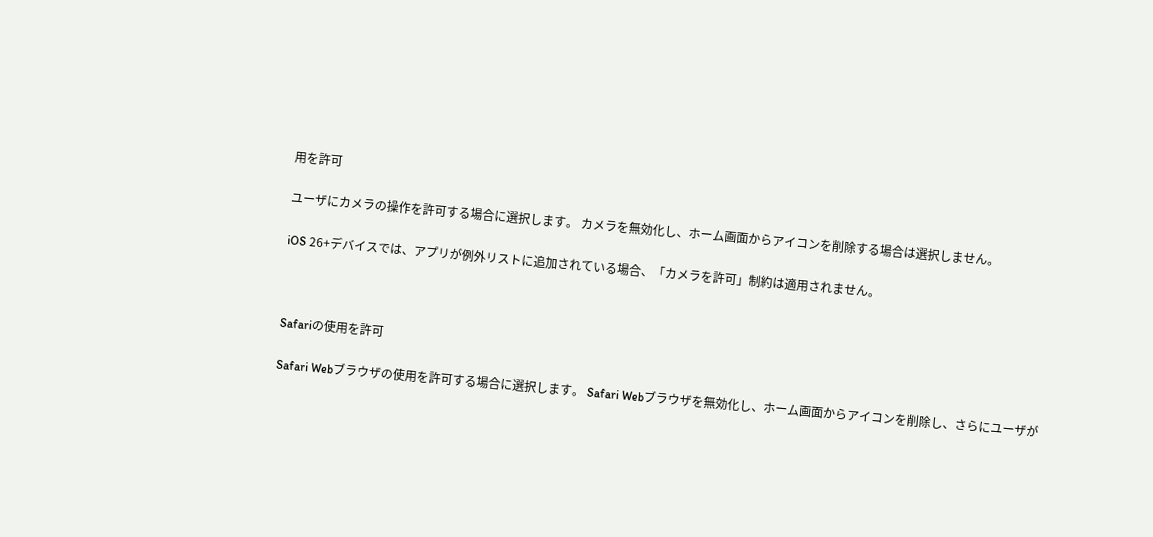用を許可

ユーザにカメラの操作を許可する場合に選択します。 カメラを無効化し、ホーム画面からアイコンを削除する場合は選択しません。

iOS 26+デバイスでは、アプリが例外リストに追加されている場合、「カメラを許可」制約は適用されません。



Safariの使用を許可

Safari Webブラウザの使用を許可する場合に選択します。 Safari Webブラウザを無効化し、ホーム画面からアイコンを削除し、さらにユーザが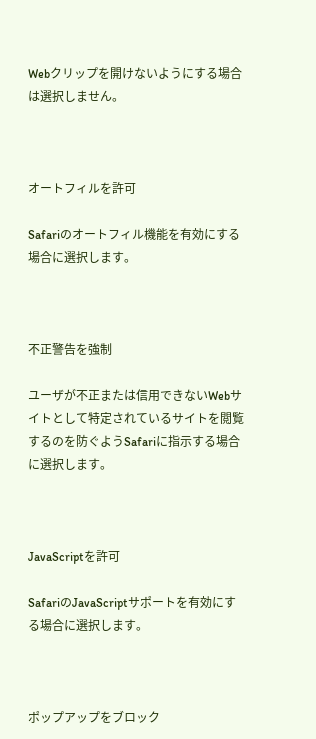Webクリップを開けないようにする場合は選択しません。



オートフィルを許可

Safariのオートフィル機能を有効にする場合に選択します。



不正警告を強制

ユーザが不正または信用できないWebサイトとして特定されているサイトを閲覧するのを防ぐようSafariに指示する場合に選択します。



JavaScriptを許可

SafariのJavaScriptサポートを有効にする場合に選択します。



ポップアップをブロック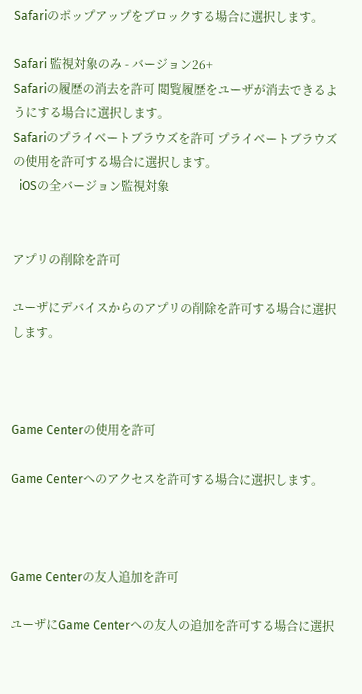Safariのポップアップをブロックする場合に選択します。

Safari 監視対象のみ - バージョン26+
Safariの履歴の消去を許可 閲覧履歴をユーザが消去できるようにする場合に選択します。
Safariのプライベートブラウズを許可 プライベートブラウズの使用を許可する場合に選択します。
  iOSの全バージョン監視対象


アプリの削除を許可

ユーザにデバイスからのアプリの削除を許可する場合に選択します。



Game Centerの使用を許可

Game Centerへのアクセスを許可する場合に選択します。



Game Centerの友人追加を許可

ユーザにGame Centerへの友人の追加を許可する場合に選択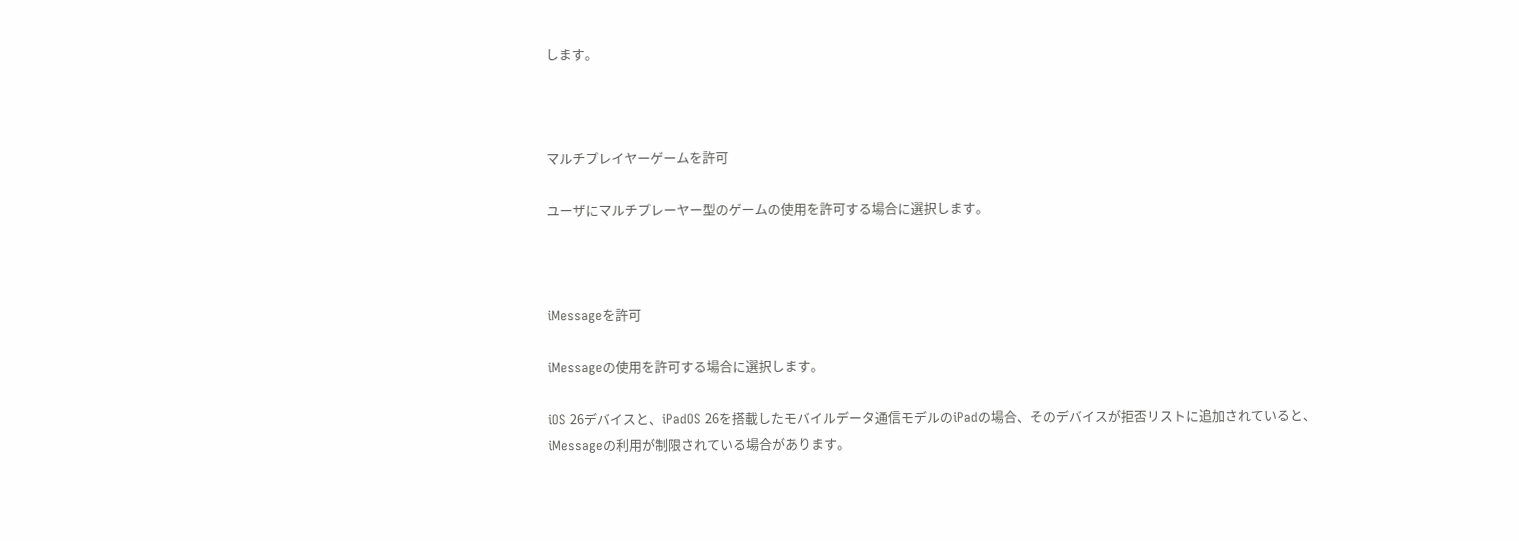します。



マルチプレイヤーゲームを許可

ユーザにマルチプレーヤー型のゲームの使用を許可する場合に選択します。



iMessageを許可

iMessageの使用を許可する場合に選択します。

iOS 26デバイスと、iPadOS 26を搭載したモバイルデータ通信モデルのiPadの場合、そのデバイスが拒否リストに追加されていると、iMessageの利用が制限されている場合があります。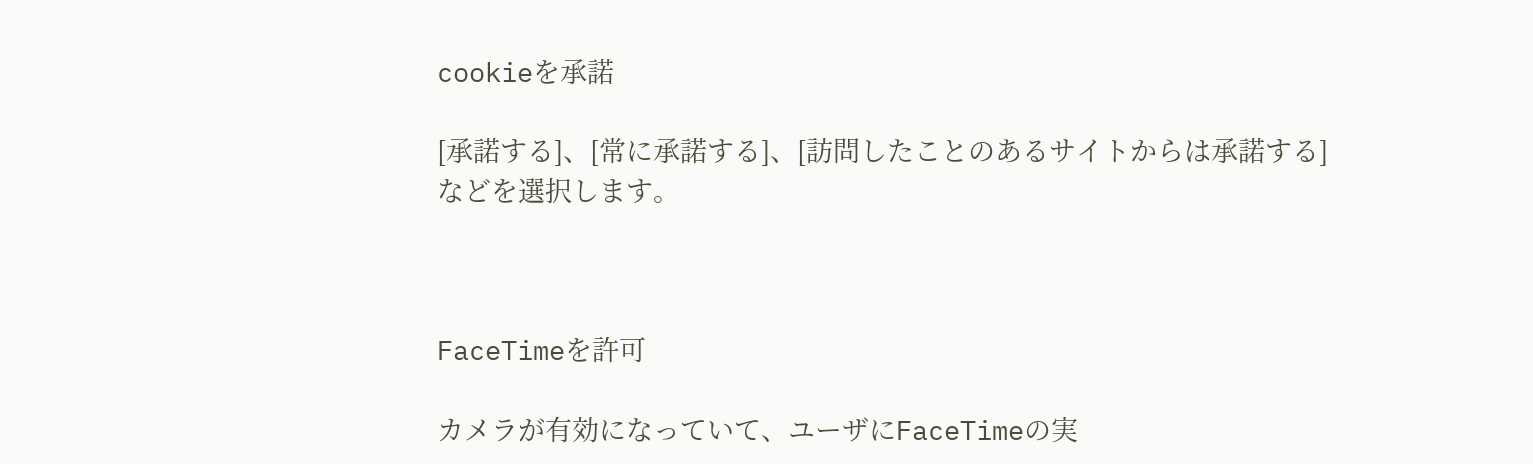cookieを承諾

[承諾する]、[常に承諾する]、[訪問したことのあるサイトからは承諾する] などを選択します。



FaceTimeを許可

カメラが有効になっていて、ユーザにFaceTimeの実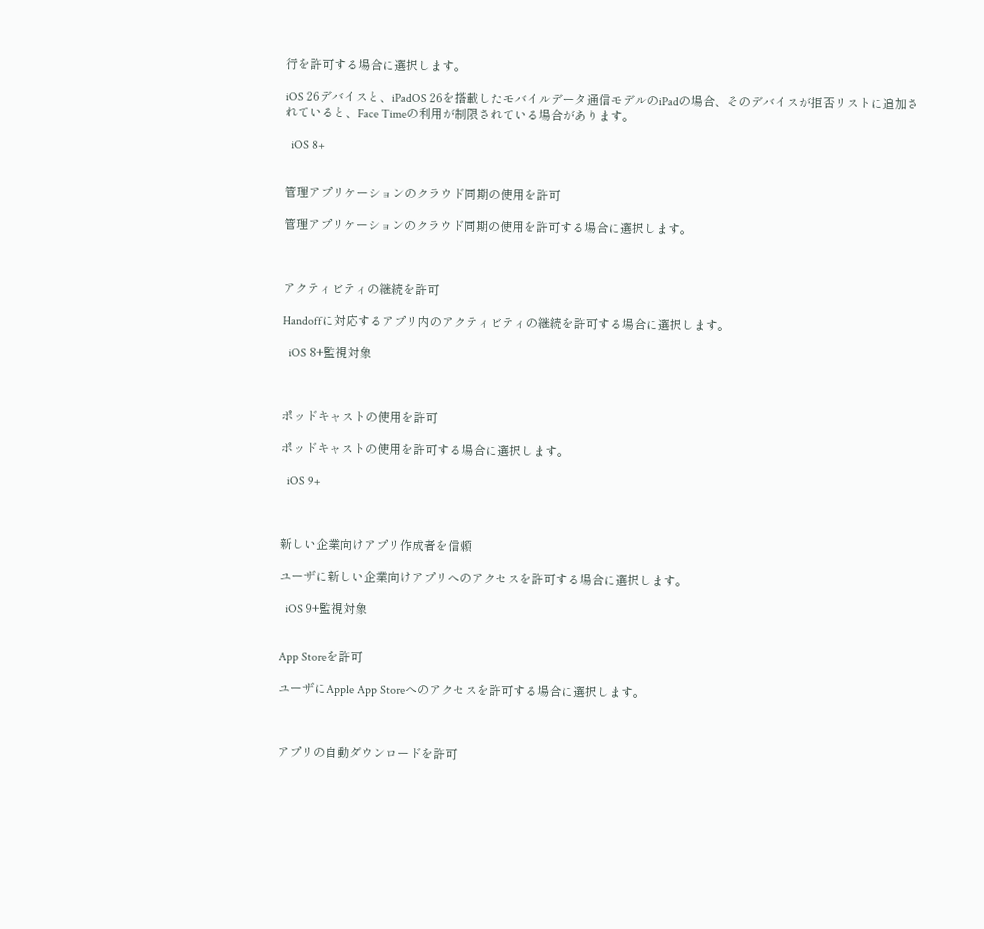行を許可する場合に選択します。

iOS 26デバイスと、iPadOS 26を搭載したモバイルデータ通信モデルのiPadの場合、そのデバイスが拒否リストに追加されていると、Face Timeの利用が制限されている場合があります。

  iOS 8+


管理アプリケーションのクラウド同期の使用を許可

管理アプリケーションのクラウド同期の使用を許可する場合に選択します。



アクティビティの継続を許可

Handoffに対応するアプリ内のアクティビティの継続を許可する場合に選択します。

  iOS 8+監視対象



ポッドキャストの使用を許可

ポッドキャストの使用を許可する場合に選択します。

  iOS 9+



新しい企業向けアプリ作成者を信頼

ユーザに新しい企業向けアプリへのアクセスを許可する場合に選択します。

  iOS 9+監視対象


App Storeを許可

ユーザにApple App Storeへのアクセスを許可する場合に選択します。



アプリの自動ダウンロードを許可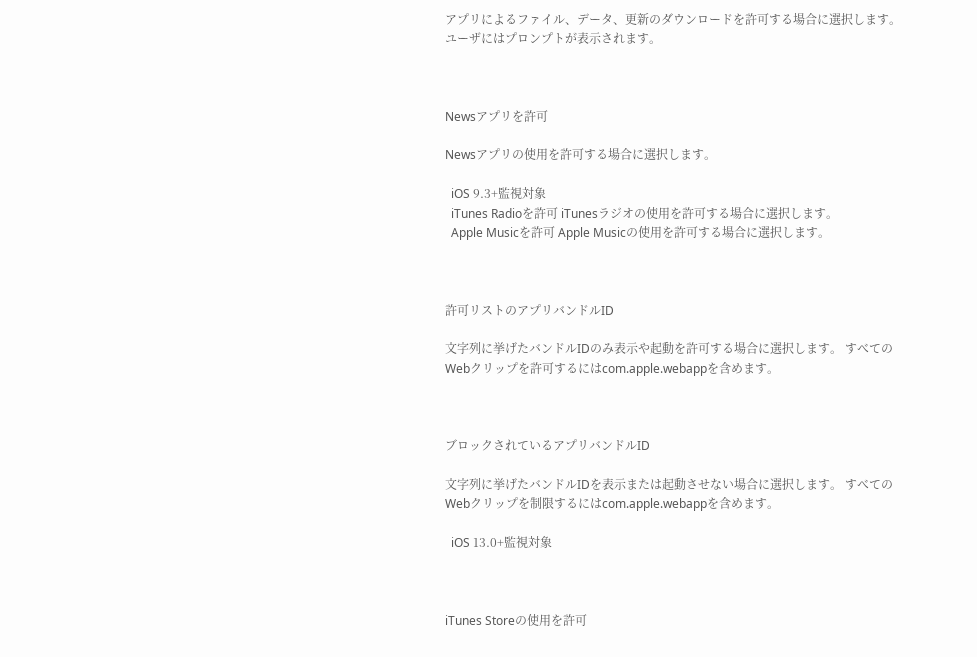アプリによるファイル、データ、更新のダウンロードを許可する場合に選択します。ユーザにはプロンプトが表示されます。



Newsアプリを許可

Newsアプリの使用を許可する場合に選択します。

  iOS 9.3+監視対象
  iTunes Radioを許可 iTunesラジオの使用を許可する場合に選択します。
  Apple Musicを許可 Apple Musicの使用を許可する場合に選択します。



許可リストのアプリバンドルID

文字列に挙げたバンドルIDのみ表示や起動を許可する場合に選択します。 すべてのWebクリップを許可するにはcom.apple.webappを含めます。



ブロックされているアプリバンドルID

文字列に挙げたバンドルIDを表示または起動させない場合に選択します。 すべてのWebクリップを制限するにはcom.apple.webappを含めます。

  iOS 13.0+監視対象



iTunes Storeの使用を許可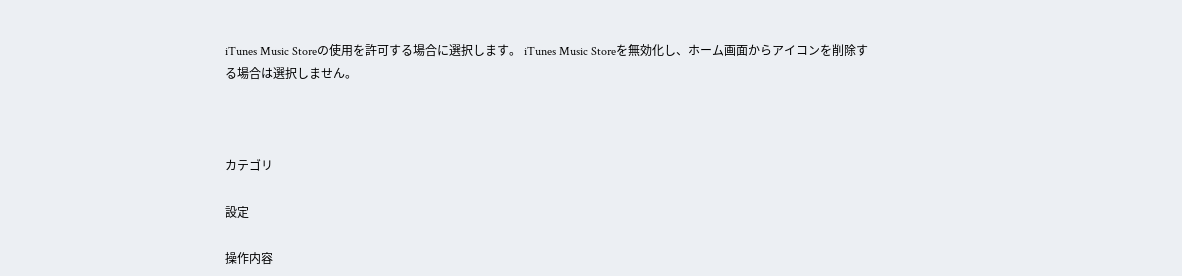iTunes Music Storeの使用を許可する場合に選択します。 iTunes Music Storeを無効化し、ホーム画面からアイコンを削除する場合は選択しません。



カテゴリ

設定

操作内容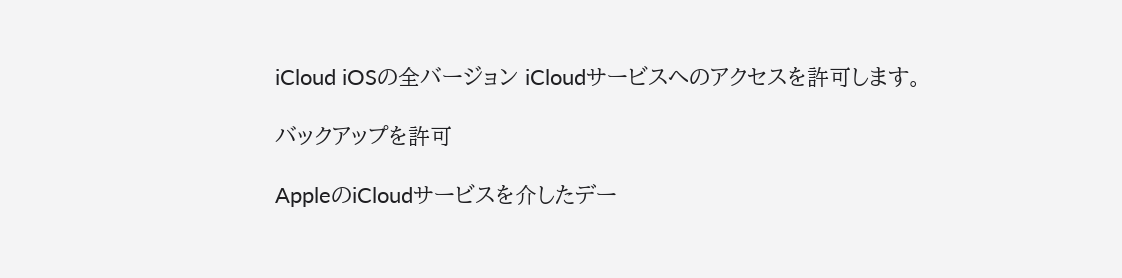iCloud iOSの全バージョン iCloudサービスへのアクセスを許可します。

バックアップを許可

AppleのiCloudサービスを介したデー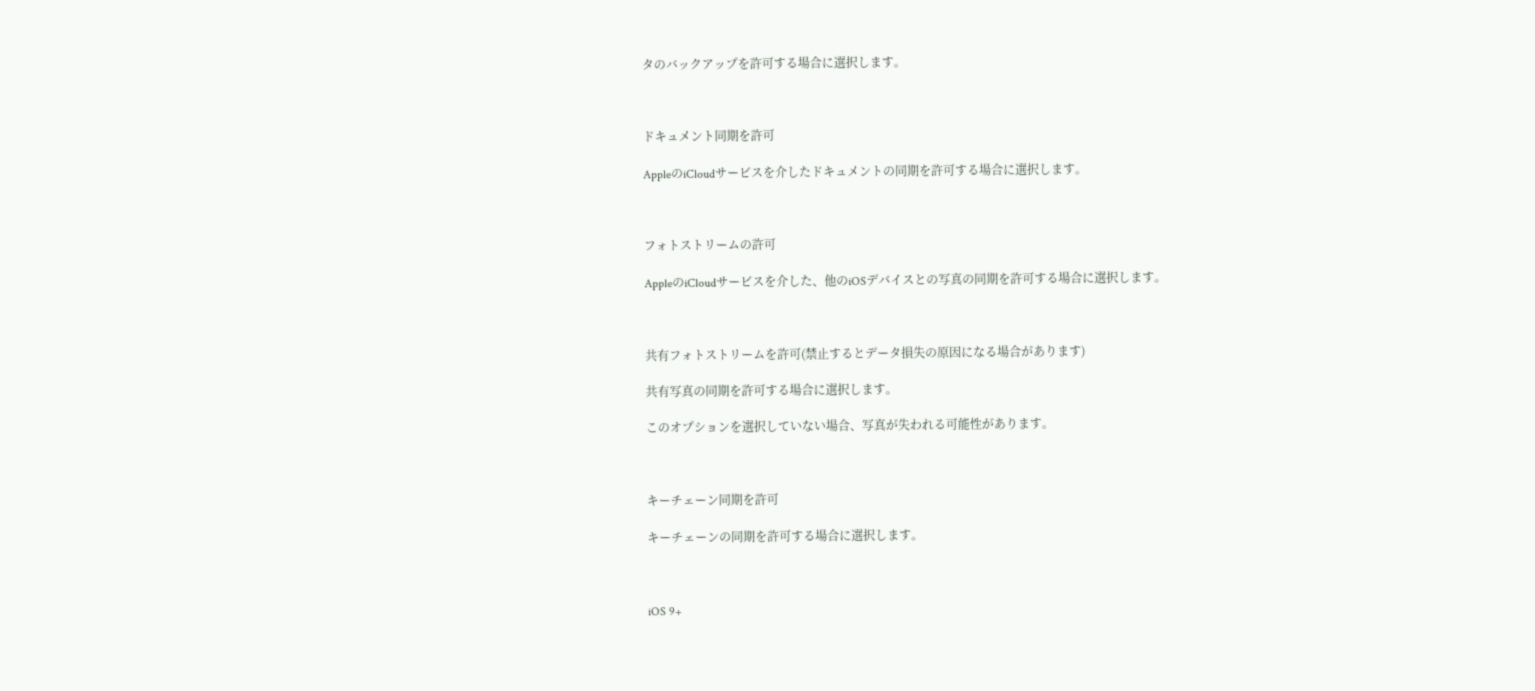タのバックアップを許可する場合に選択します。



ドキュメント同期を許可

AppleのiCloudサービスを介したドキュメントの同期を許可する場合に選択します。



フォトストリームの許可

AppleのiCloudサービスを介した、他のiOSデバイスとの写真の同期を許可する場合に選択します。



共有フォトストリームを許可(禁止するとデータ損失の原因になる場合があります)

共有写真の同期を許可する場合に選択します。

このオプションを選択していない場合、写真が失われる可能性があります。



キーチェーン同期を許可

キーチェーンの同期を許可する場合に選択します。



iOS 9+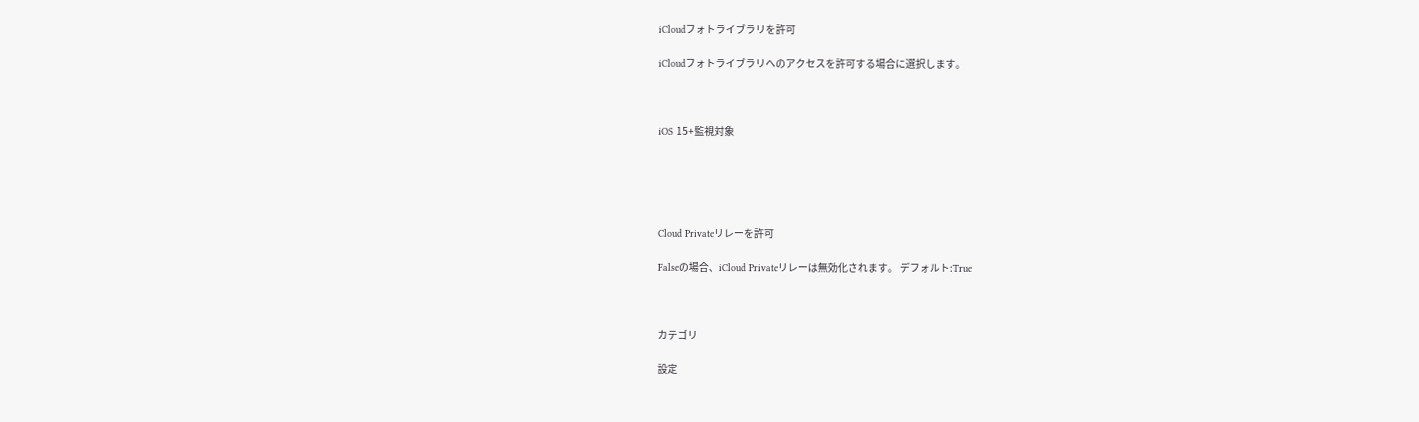iCloudフォトライブラリを許可

iCloudフォトライブラリへのアクセスを許可する場合に選択します。



iOS 15+監視対象





Cloud Privateリレーを許可

Falseの場合、iCloud Privateリレーは無効化されます。 デフォルト:True



カテゴリ

設定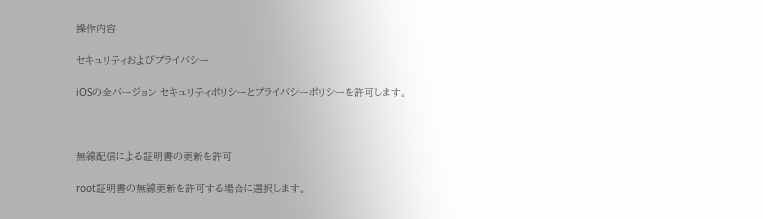操作内容

セキュリティおよびプライバシー

iOSの全バージョン セキュリティポリシーとプライバシーポリシーを許可します。



無線配信による証明書の更新を許可

root証明書の無線更新を許可する場合に選択します。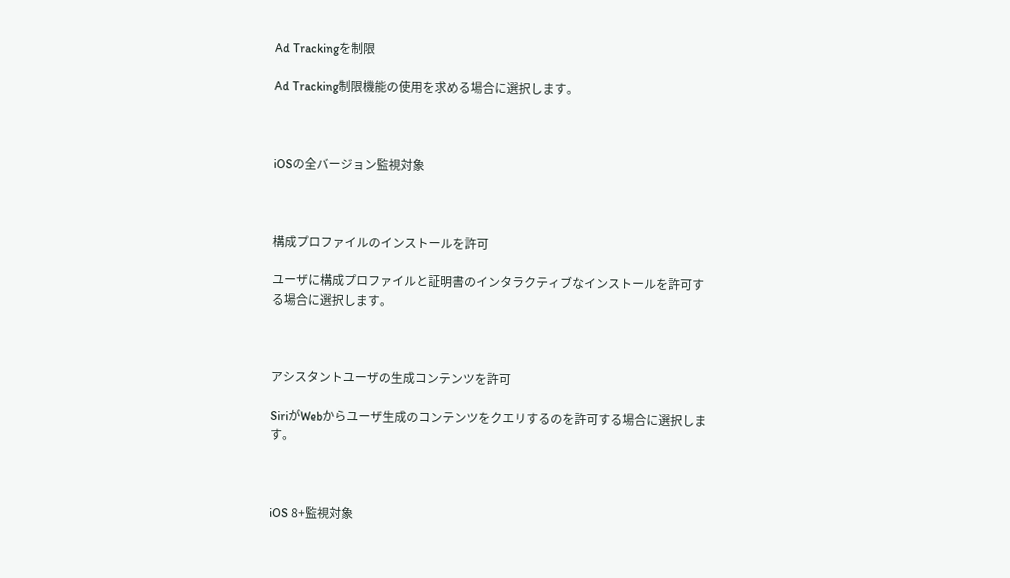Ad Trackingを制限

Ad Tracking制限機能の使用を求める場合に選択します。



iOSの全バージョン監視対象



構成プロファイルのインストールを許可

ユーザに構成プロファイルと証明書のインタラクティブなインストールを許可する場合に選択します。



アシスタントユーザの生成コンテンツを許可

SiriがWebからユーザ生成のコンテンツをクエリするのを許可する場合に選択します。



iOS 8+監視対象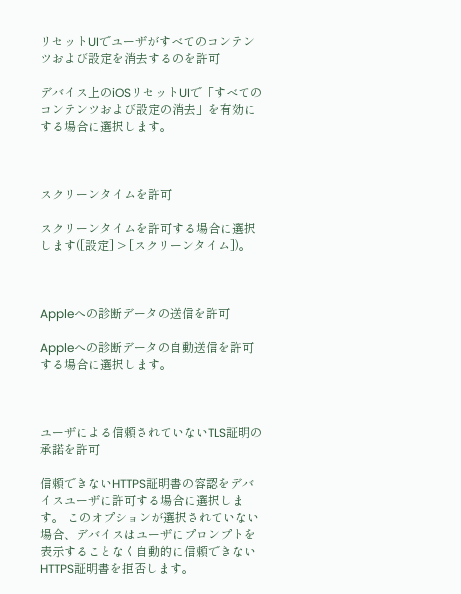リセットUIでユーザがすべてのコンテンツおよび設定を消去するのを許可

デバイス上のiOSリセットUIで「すべてのコンテンツおよび設定の消去」を有効にする場合に選択します。



スクリーンタイムを許可

スクリーンタイムを許可する場合に選択します([設定] > [スクリーンタイム])。



Appleへの診断データの送信を許可

Appleへの診断データの自動送信を許可する場合に選択します。



ユーザによる信頼されていないTLS証明の承諾を許可

信頼できないHTTPS証明書の容認をデバイスユーザに許可する場合に選択します。 このオプションが選択されていない場合、デバイスはユーザにプロンプトを表示することなく自動的に信頼できないHTTPS証明書を拒否します。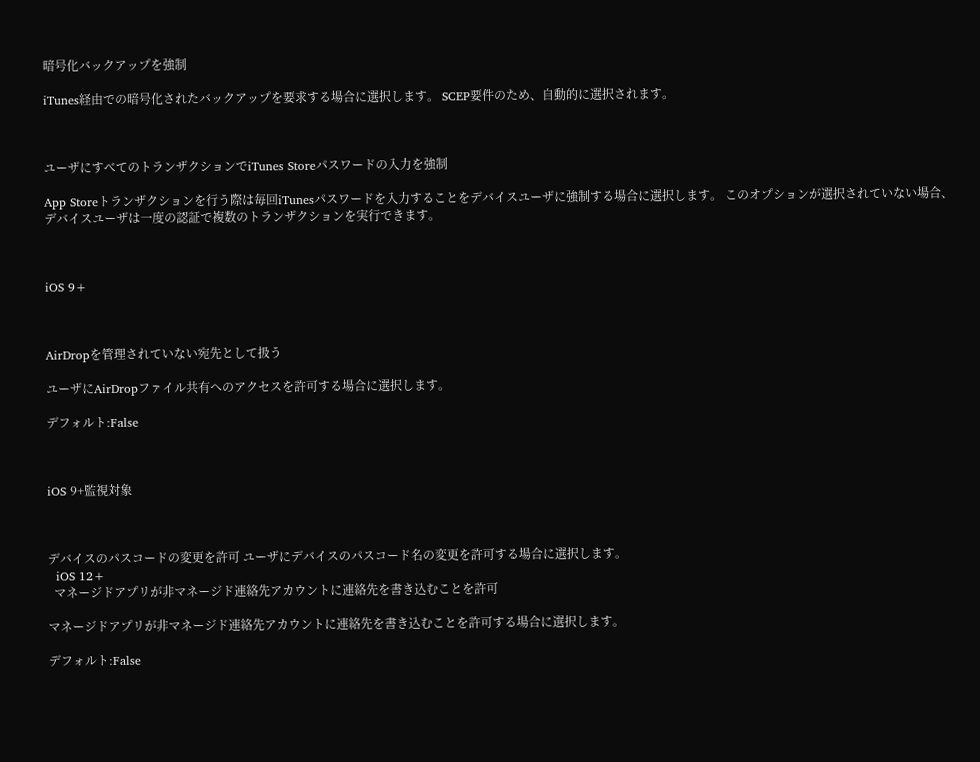暗号化バックアップを強制

iTunes経由での暗号化されたバックアップを要求する場合に選択します。 SCEP要件のため、自動的に選択されます。



ユーザにすべてのトランザクションでiTunes Storeパスワードの入力を強制

App Storeトランザクションを行う際は毎回iTunesパスワードを入力することをデバイスユーザに強制する場合に選択します。 このオプションが選択されていない場合、デバイスユーザは一度の認証で複数のトランザクションを実行できます。



iOS 9+



AirDropを管理されていない宛先として扱う

ユーザにAirDropファイル共有へのアクセスを許可する場合に選択します。

デフォルト:False



iOS 9+監視対象



デバイスのパスコードの変更を許可 ユーザにデバイスのパスコード名の変更を許可する場合に選択します。
  iOS 12+
  マネージドアプリが非マネージド連絡先アカウントに連絡先を書き込むことを許可

マネージドアプリが非マネージド連絡先アカウントに連絡先を書き込むことを許可する場合に選択します。

デフォルト:False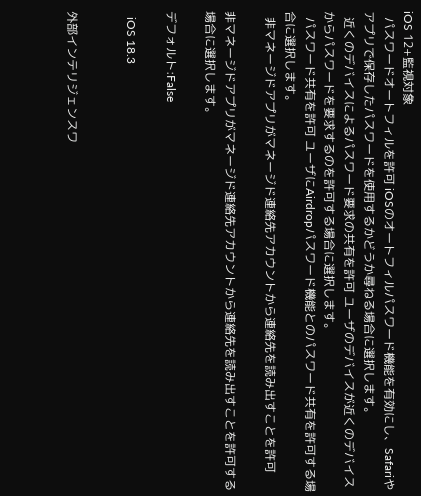iOS 12+監視対象
  パスワードオートフィルを許可 iOSのオートフィルパスワード機能を有効にし、Safariやアプリで保存したパスワードを使用するかどうか尋ねる場合に選択します。
  近くのデバイスによるパスワード要求の共有を許可 ユーザのデバイスが近くのデバイスからパスワードを要求するのを許可する場合に選択します。
  パスワード共有を許可 ユーザにAirdropパスワード機能とのパスワード共有を許可する場合に選択します。
  非マネージドアプリがマネージド連絡先アカウントから連絡先を読み出すことを許可

非マネージドアプリがマネージド連絡先アカウントから連絡先を読み出すことを許可する場合に選択します。

デフォルト:False

  iOS 18.3


外部インテリジェンスワ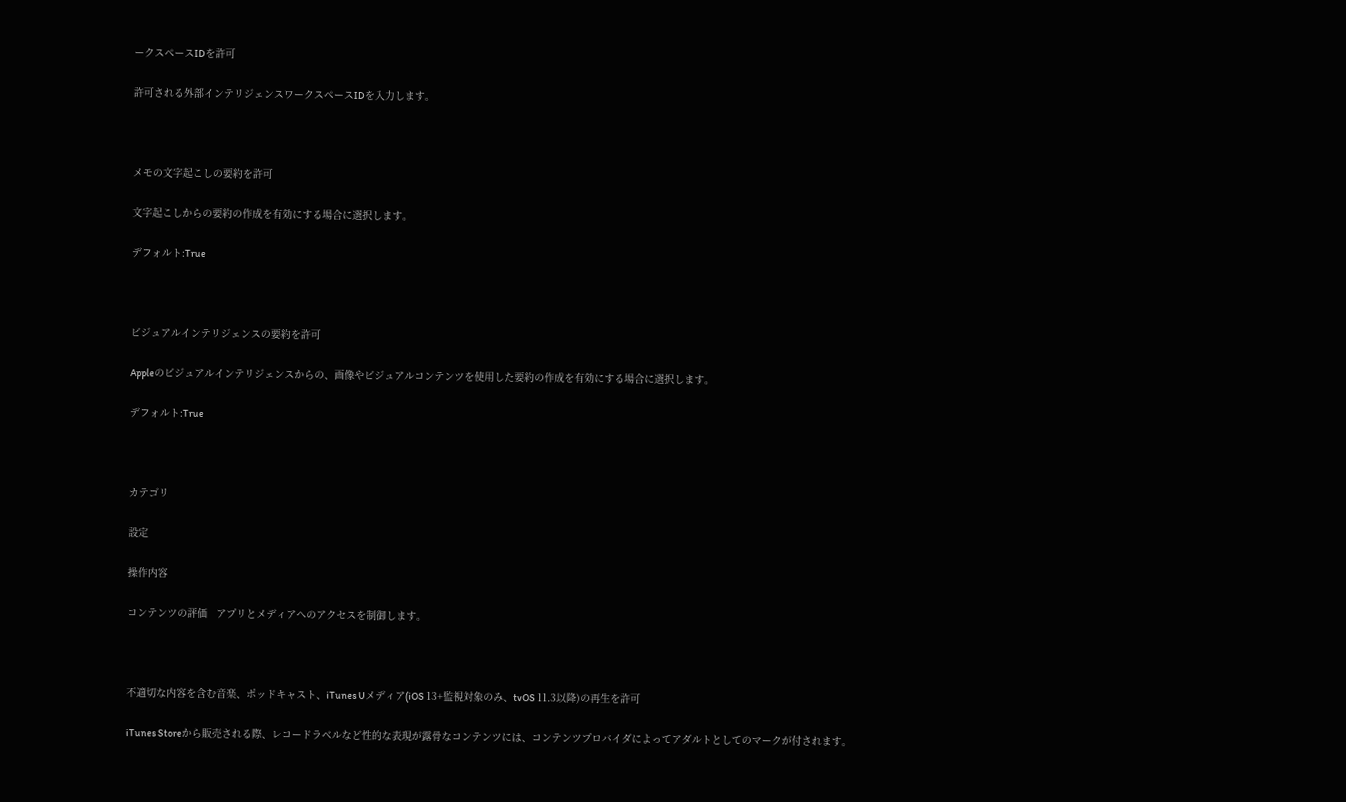ークスペースIDを許可

許可される外部インテリジェンスワークスペースIDを入力します。



メモの文字起こしの要約を許可

文字起こしからの要約の作成を有効にする場合に選択します。

デフォルト:True



ビジュアルインテリジェンスの要約を許可

Appleのビジュアルインテリジェンスからの、画像やビジュアルコンテンツを使用した要約の作成を有効にする場合に選択します。

デフォルト:True



カテゴリ

設定

操作内容

コンテンツの評価   アプリとメディアへのアクセスを制御します。



不適切な内容を含む音楽、ポッドキャスト、iTunes Uメディア(iOS 13+監視対象のみ、tvOS 11.3以降)の再生を許可

iTunes Storeから販売される際、レコードラベルなど性的な表現が露骨なコンテンツには、コンテンツプロバイダによってアダルトとしてのマークが付されます。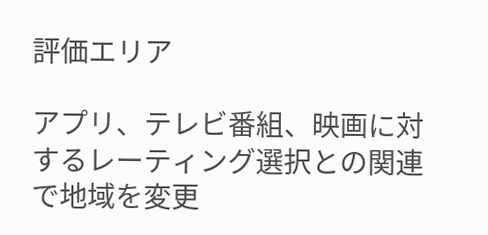評価エリア

アプリ、テレビ番組、映画に対するレーティング選択との関連で地域を変更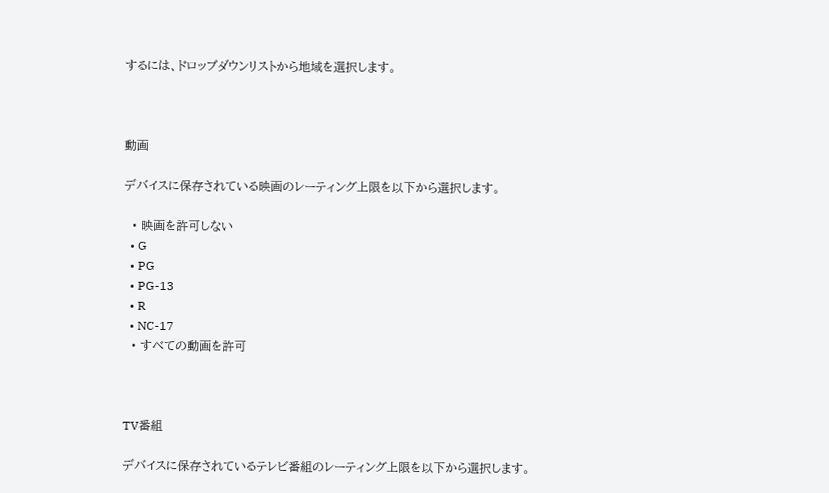するには、ドロップダウンリストから地域を選択します。



動画

デバイスに保存されている映画のレーティング上限を以下から選択します。

  • 映画を許可しない
  • G
  • PG
  • PG-13
  • R
  • NC-17
  • すべての動画を許可



TV番組

デバイスに保存されているテレビ番組のレーティング上限を以下から選択します。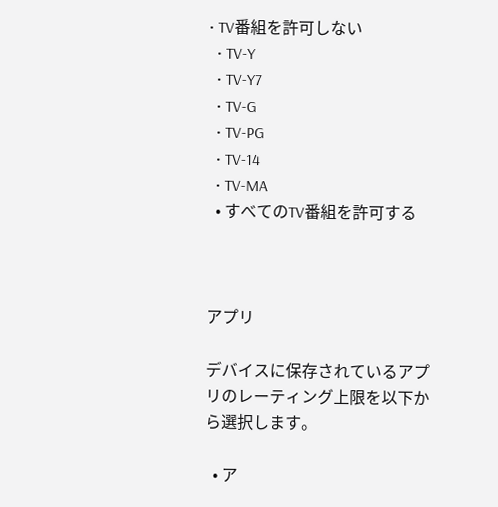• TV番組を許可しない
  • TV-Y
  • TV-Y7
  • TV-G
  • TV-PG
  • TV-14
  • TV-MA
  • すべてのTV番組を許可する



アプリ

デバイスに保存されているアプリのレーティング上限を以下から選択します。

  • ア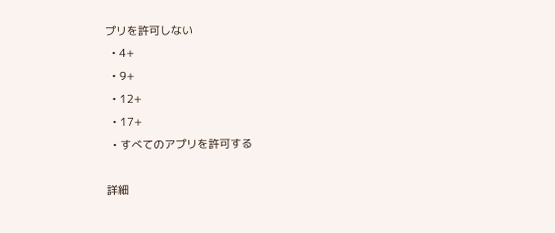プリを許可しない
  • 4+
  • 9+
  • 12+
  • 17+
  • すべてのアプリを許可する

詳細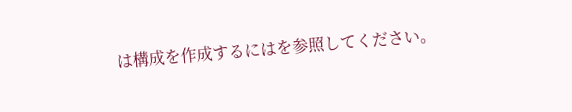は構成を作成するにはを参照してください。